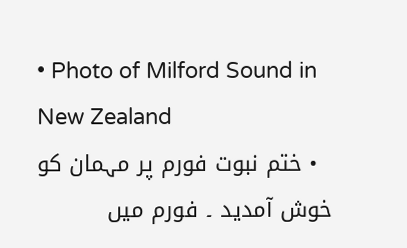• Photo of Milford Sound in New Zealand
  • ختم نبوت فورم پر مہمان کو خوش آمدید ۔ فورم میں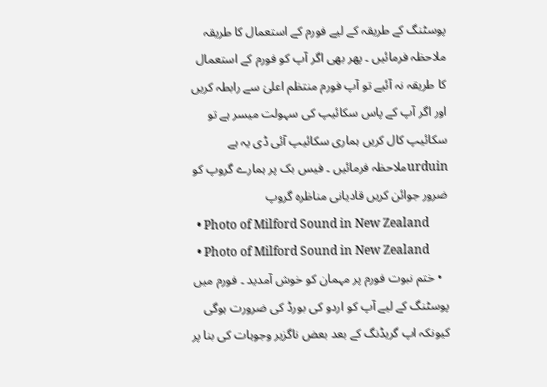پوسٹنگ کے طریقہ کے لیے فورم کے استعمال کا طریقہ ملاحظہ فرمائیں ۔ پھر بھی اگر آپ کو فورم کے استعمال کا طریقہ نہ آئیے تو آپ فورم منتظم اعلیٰ سے رابطہ کریں اور اگر آپ کے پاس سکائیپ کی سہولت میسر ہے تو سکائیپ کال کریں ہماری سکائیپ آئی ڈی یہ ہے urduinملاحظہ فرمائیں ۔ فیس بک پر ہمارے گروپ کو ضرور جوائن کریں قادیانی مناظرہ گروپ
  • Photo of Milford Sound in New Zealand
  • Photo of Milford Sound in New Zealand
  • ختم نبوت فورم پر مہمان کو خوش آمدید ۔ فورم میں پوسٹنگ کے لیے آپ کو اردو کی بورڈ کی ضرورت ہوگی کیونکہ اپ گریڈنگ کے بعد بعض ناگزیر وجوہات کی بنا پر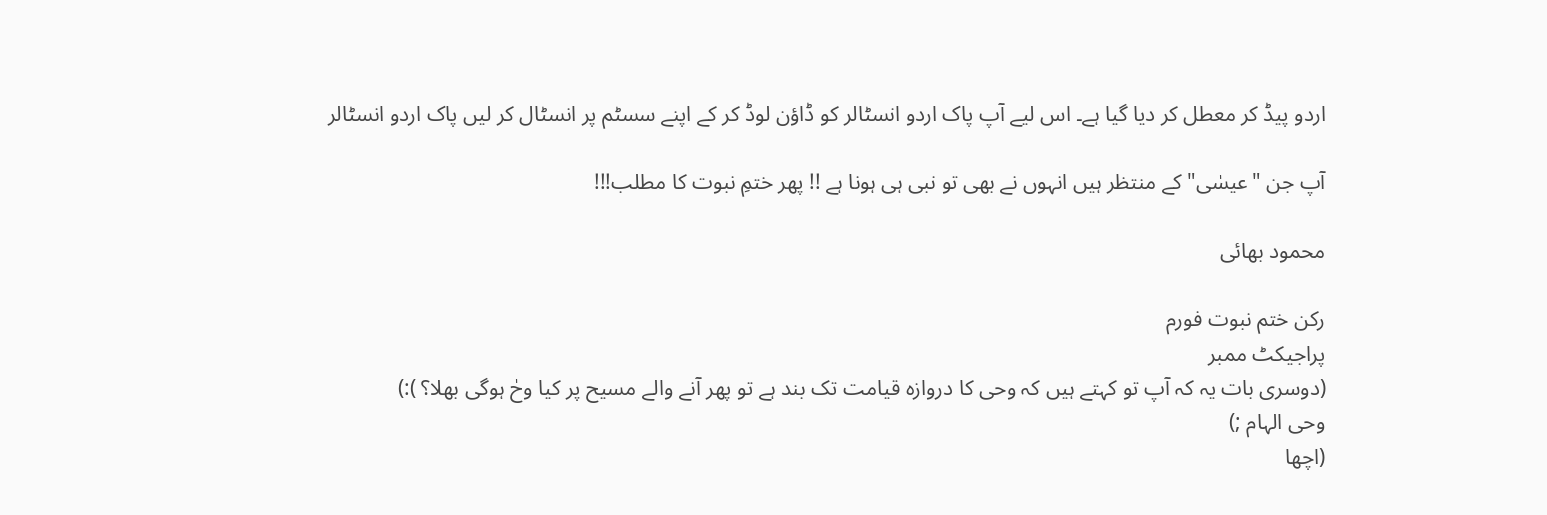اردو پیڈ کر معطل کر دیا گیا ہے۔ اس لیے آپ پاک اردو انسٹالر کو ڈاؤن لوڈ کر کے اپنے سسٹم پر انسٹال کر لیں پاک اردو انسٹالر

آپ جن "عیسٰی" کے منتظر ہیں انہوں نے بھی تو نبی ہی ہونا ہے !! پھر ختمِ نبوت کا مطلب!!!

محمود بھائی

رکن ختم نبوت فورم
پراجیکٹ ممبر
(دوسری بات یہ کہ آپ تو کہتے ہیں کہ وحی کا دروازہ قیامت تک بند ہے تو پھر آنے والے مسیح پر کیا وحٰ ہوگی بھلا؟ ):)
وحی الہام ;)
(اچھا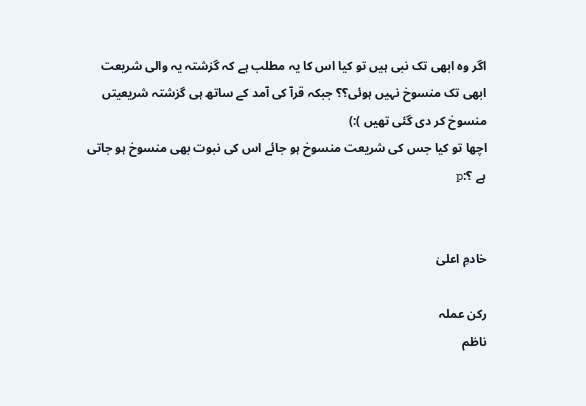اگر وہ ابھی تک نبی ہیں تو کیا اس کا یہ مطلب ہے کہ گزشتہ یہ والی شریعت ابھی تک منسوخ نہیں ہوئی؟؟ جبکہ قرآ کی آمد کے ساتھ ہی گزشتہ شریعیتں منسوخ کر دی گئی تھیں ):)
اچھا تو کیا جس کی شریعت منسوخ ہو جائے اس کی نبوت بھی منسوخ ہو جاتی ہے ؟:p


خادمِ اعلیٰ

رکن عملہ
ناظم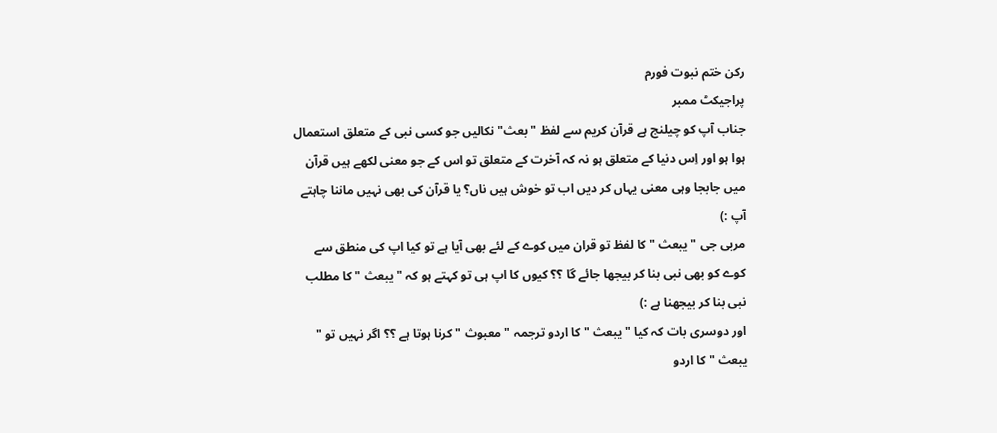رکن ختم نبوت فورم
پراجیکٹ ممبر
جناب آپ کو چیلنج ہے قرآن کریم سے لفظ "بعث" نکالیں جو کسی نبی کے متعلق استعمال ہوا ہو اور اِس دنیا کے متعلق ہو نہ کہ آخرت کے متعلق تو اس کے جو معنی لکھے ہیں قرآن میں جابجا وہی معنی یہاں کر دیں اب تو خوش ہیں ناں؟ یا قرآن کی بھی نہیں ماننا چاہتے آپ :)
مربی جی " یبعث " کا لفظ تو قران میں کوے کے لئے بھی آیا ہے تو کیا اپ کی منطق سے کوے کو بھی نبی بنا کر بیجھا جائے گا ؟؟ کیوں کا اپ ہی تو کہتے ہو کہ " یبعث " کا مطلب نبی بنا کر بیجھنا ہے :)
اور دوسری بات کہ کیا " یبعث " کا اردو ترجمہ " معبوث " کرنا ہوتا ہے ؟؟ اگر نہیں تو " یبعث " کا اردو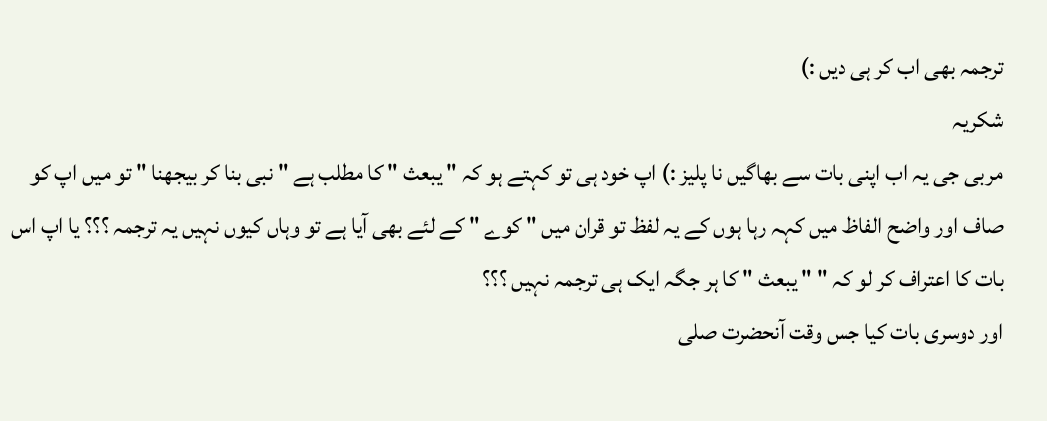ترجمہ بھی اب کر ہی دیں :)
شکریہ
مربی جی یہ اب اپنی بات سے بھاگیں نا پلیز :) اپ خود ہی تو کہتے ہو کہ " یبعث " کا مطلب ہے " نبی بنا کر بیجھنا " تو میں اپ کو صاف اور واضح الفاظ میں کہہ رہا ہوں کے یہ لفظ تو قران میں " کوے " کے لئے بھی آیا ہے تو وہاں کیوں نہیں یہ ترجمہ ؟؟؟ یا اپ اس بات کا اعتراف کر لو کہ " " یبعث " کا ہر جگہ ایک ہی ترجمہ نہیں ؟؟؟
اور دوسری بات کیا جس وقت آنحضرت صلی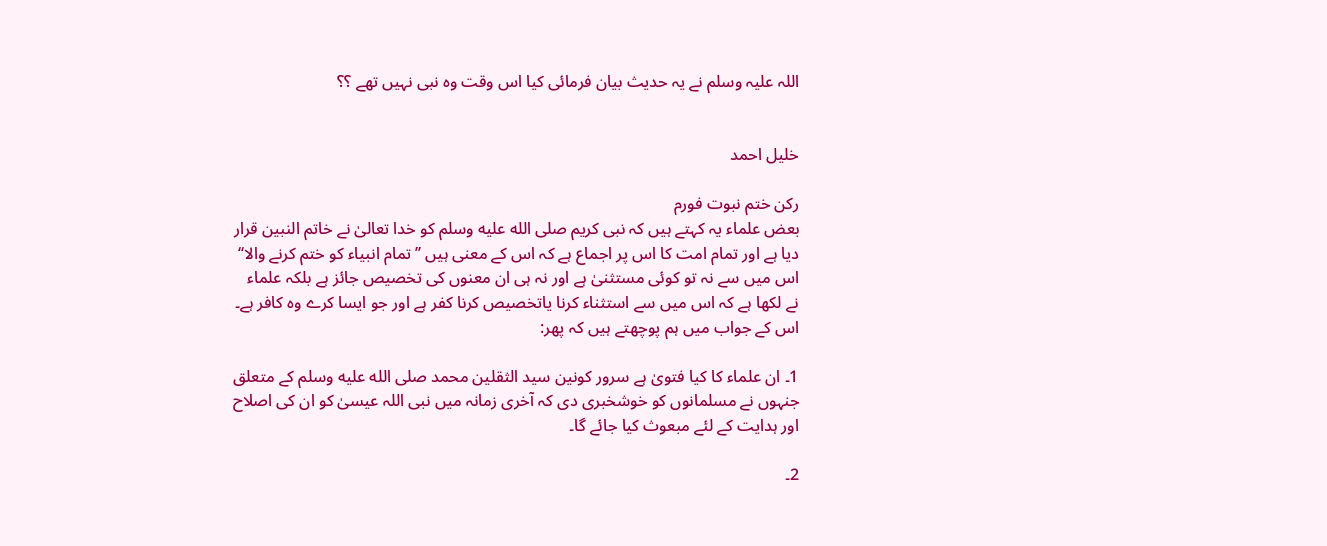اللہ علیہ وسلم نے یہ حدیث بیان فرمائی کیا اس وقت وہ نبی نہیں تھے ؟؟


خلیل احمد

رکن ختم نبوت فورم
بعض علماء یہ کہتے ہیں کہ نبی کریم صلى الله عليه وسلم کو خدا تعالیٰ نے خاتم النبین قرار دیا ہے اور تمام امت کا اس پر اجماع ہے کہ اس کے معنی ہیں ’’ تمام انبیاء کو ختم کرنے والا‘‘ اس میں سے نہ تو کوئی مستثنیٰ ہے اور نہ ہی ان معنوں کی تخصیص جائز ہے بلکہ علماء نے لکھا ہے کہ اس میں سے استثناء کرنا یاتخصیص کرنا کفر ہے اور جو ایسا کرے وہ کافر ہے۔ اس کے جواب میں ہم پوچھتے ہیں کہ پھر:

1۔ ان علماء کا کیا فتویٰ ہے سرور کونین سید الثقلین محمد صلى الله عليه وسلم کے متعلق جنہوں نے مسلمانوں کو خوشخبری دی کہ آخری زمانہ میں نبی اللہ عیسیٰ کو ان کی اصلاح اور ہدایت کے لئے مبعوث کیا جائے گا۔

2۔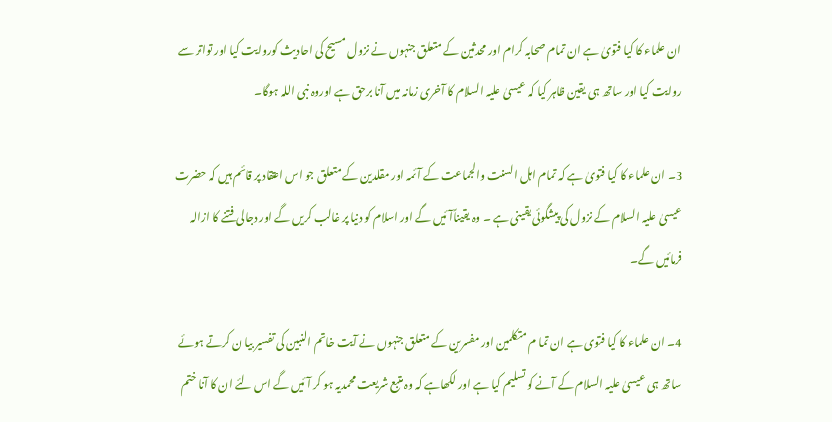ان علماء کا کیا فتویٰ ہے ان تمام صحابہ کرام اور محدثین کے متعلق جنہوں نے نزول مسیح کی احادیث کوروایت کیا اور تواتر سے روایت کیا اور ساتھ ہی یقین ظاہر کیا کہ عیسیٰ علیہ السلام کا آخری زمانہ میں آنا برحق ہے اوروہ نبی اللہ ہوگا۔

3۔ ان علماء کا کیا فتویٰ ہے کہ تمام اہل السنت والجماعت کے آئمہ اور مقلدین کے متعلق جو اس اعتقاد پر قائم ہیں کہ حضرت عیسیٰ علیہ السلام کے نزول کی پیشگوئی یقینی ہے ۔ وہ یقیناًآئیں گے اور اسلام کو دنیا پر غالب کریں گے اور دجالی فتنے کا ازالہ فرمائیں گے۔

4۔ ان علماء کا کیا فتوی ہے ان تما م متکلمین اور مفسرین کے متعلق جنہوں نے آیت خاتم النبین کی تفسیر بیا ن کرتے ہوئے ساتھ ہی عیسیٰ علیہ السلام کے آنے کو تسلیم کیا ہے اور لکھاہے کہ وہ متبع شریعت محمدیہ ہو کر آئیں گے اس لئے ان کا آنا ختم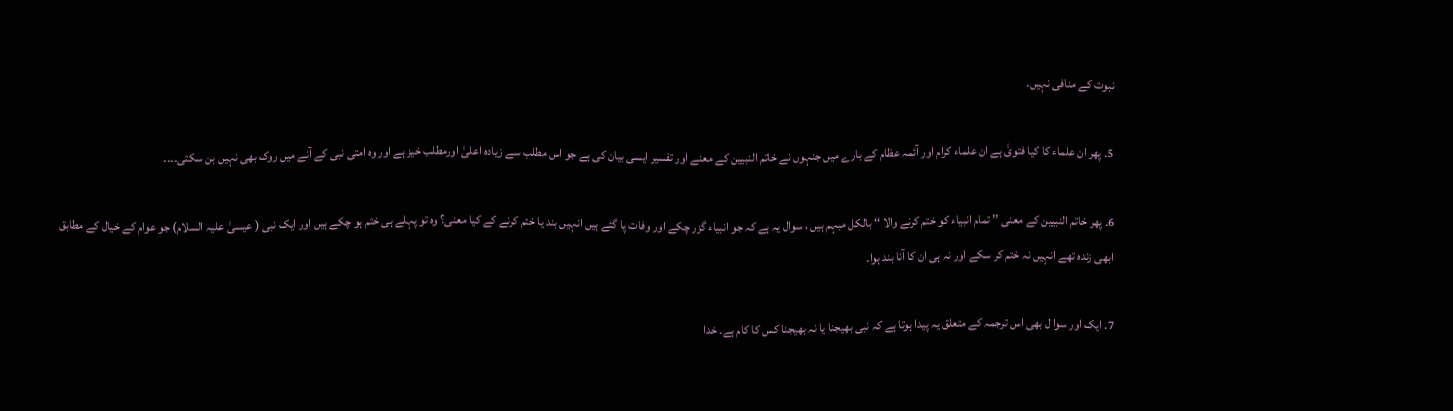نبوت کے منافی نہیں۔

5۔ پھر ان علماء کا کیا فتویٰ ہے ان علماء کرام اور آئمہ عظام کے بارے میں جنہوں نے خاتم النبیین کے معنے اور تفسیر ایسی بیان کی ہے جو اس مطلب سے زیادہ اعلیٰ اورمطلب خیز ہے اور وہ امتی نبی کے آنے میں روک بھی نہیں بن سکتی۔۔۔۔

6۔ پھر خاتم النبیین کے معنی ’’ تمام انبیاء کو ختم کرنے والا ‘‘ بالکل مبہم ہیں ، سوال یہ ہے کہ جو انبیاء گزر چکے اور وفات پا گئے ہیں انہیں بند یا ختم کرنے کے کیا معنی؟ وہ تو پہلے ہی ختم ہو چکے ہیں اور ایک نبی ( عیسیٰ علیہ السلام) جو عوام کے خیال کے مطابق ابھی زندہ تھے انہیں نہ ختم کر سکے اور نہ ہی ان کا آنا بند ہوا۔

7۔ ایک اور سوا ل بھی اس ترجمہ کے متعلق یہ پیدا ہوتا ہے کہ نبی بھیجنا یا نہ بھیجنا کس کا کام ہے۔ خدا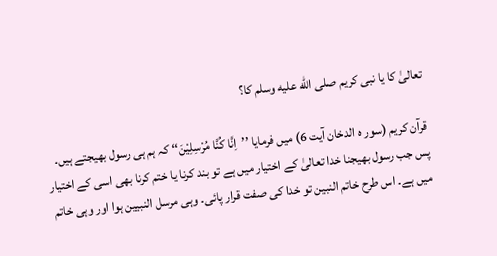تعالیٰ کا یا نبی کریم صلى الله عليه وسلم کا؟

قرآن کریم (سور ہ الدخان آیت 6) میں فرمایا ’’اِنَّا کُنَّا مُرْسِلِیْنَ‘‘ کہ ہم ہی رسول بھیجتے ہیں۔ پس جب رسول بھیجنا خدا تعالیٰ کے اختیار میں ہے تو بند کرنا یا ختم کرنا بھی اسی کے اختیار میں ہے۔ اس طرح خاتم النبین تو خدا کی صفت قرار پائی۔ وہی مرسل النبیین ہوا اور وہی خاتم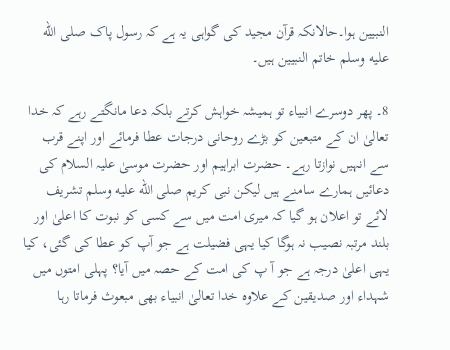النبیین ہوا۔حالانکہ قرآن مجید کی گواہی یہ ہے کہ رسول پاک صلى الله عليه وسلم خاتم النبیین ہیں۔

8۔ پھر دوسرے انبیاء تو ہمیشہ خواہش کرتے بلکہ دعا مانگتے رہے کہ خدا تعالیٰ ان کے متبعین کو بڑے روحانی درجات عطا فرمائے اور اپنے قرب سے انہیں نوازتا رہے۔ حضرت ابراہیم اور حضرت موسیٰ علیہ السلام کی دعائیں ہمارے سامنے ہیں لیکن نبی کریم صلى الله عليه وسلم تشریف لائے تو اعلان ہو گیا کہ میری امت میں سے کسی کو نبوت کا اعلیٰ اور بلند مرتبہ نصیب نہ ہوگا کیا یہی فضیلت ہے جو آپ کو عطا کی گئی، کیا یہی اعلیٰ درجہ ہے جو آ پ کی امت کے حصہ میں آیا؟ پہلی امتوں میں شہداء اور صدیقین کے علاوہ خدا تعالیٰ انبیاء بھی مبعوث فرماتا رہا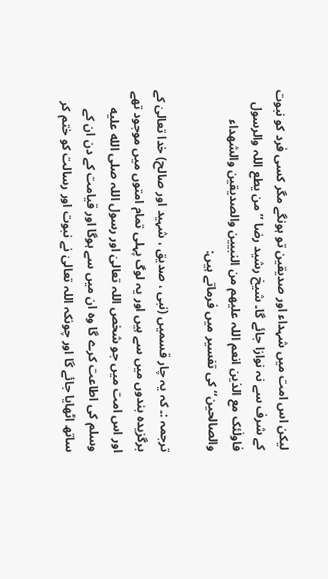لیکن اس امت میں شہداء اور صدیقین تو ہونگے مگر کسی فرد کو نبوت کے شرف سے نہ نوازا جائے گا۔ شیخ رشید رضا ’’ من یطع اللہ والرسول فاولٰئک مع الذین انعم اللہ علیھم من النبیین والصدیقین والشھداء والصالحین‘‘ کی تفسیر میں فرماتے ہیں:

ترجمہ :۔ کہ یہ چار قسمیں (نبی ، صدیق ، شہید اور صالح) خدا تعالیٰ کے برگزیدہ بندوں میں سے ہیں اور یہ لوگ پہلی تمام امتوں میں موجود تھے اور اس امت میں جو شخص اللہ تعالیٰ اور رسول اللہ صلى الله عليه وسلم کی اطاعت کرے گا وہ ان میں سے ہوگا اور قیامت کے دن ان کے ساتھ اٹھایا جائے گا اور چونکہ اللہ تعالیٰ نے نبوت اور رسالت کو ختم کر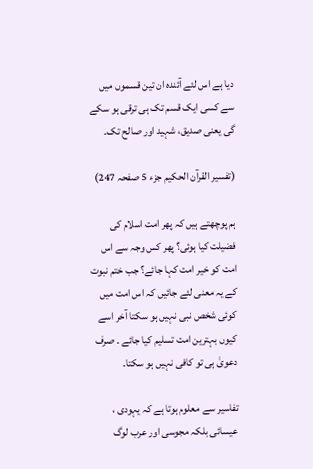دیا ہے اس لئے آئندہ ان تین قسموں میں سے کسی ایک قسم تک ہی ترقی ہو سکے گی یعنی صدیق، شہید اور صالح تک۔

(تفسیر القرآن الحکیم جزء 5 صفحہ 247)

ہم پوچھتے ہیں کہ پھر امت اسلام کی فضیلت کیا ہوئی؟ پھر کس وجہ سے اس امت کو خیر امت کہا جائے؟ جب ختم نبوت کے یہ معنی لئے جائیں کہ اس امت میں کوئی شخص نبی نہیں ہو سکتا آخر اسے کیوں بہترین امت تسلیم کیا جائے ۔ صرف دعویٰ ہی تو کافی نہیں ہو سکتا۔

تفاسیر سے معلوم ہوتا ہے کہ یہودی ، عیسائی بلکہ مجوسی اور عرب لوگ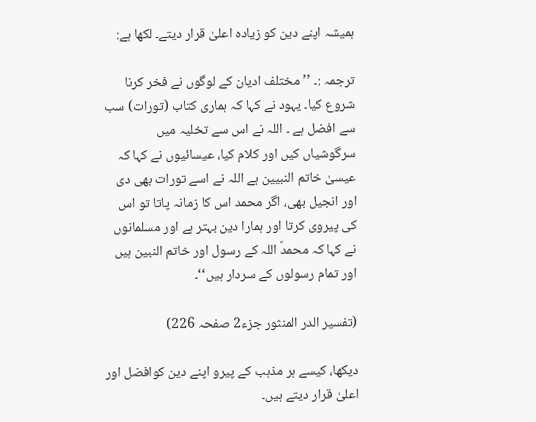ہمیشہ اپنے دین کو زیادہ اعلیٰ قرار دیتے۔ لکھا ہے:

ترجمہ :۔ ’’ مختلف ادیان کے لوگوں نے فخر کرنا شروع کیا۔ یہود نے کہا کہ ہماری کتاب (تورات) سب سے افضل ہے ۔ اللہ نے اس سے تخلیہ میں سرگوشیاں کیں اور کلام کیا، عیسائیوں نے کہا کہ عیسیٰ خاتم النبیین ہے اللہ نے اسے تورات بھی دی اور انجیل بھی، اگر محمد اس کا زمانہ پاتا تو اس کی پیروی کرتا اور ہمارا دین بہتر ہے اور مسلمانوں نے کہا کہ محمدؐ اللہ کے رسول اور خاتم النبین ہیں اور تمام رسولوں کے سردار ہیں‘‘۔

(تفسیر الدر المنثور جزء2 صفحہ 226)

دیکھا، کیسے ہر مذہب کے پیرو اپنے دین کوافضل اور اعلیٰ قرار دیتے ہیں۔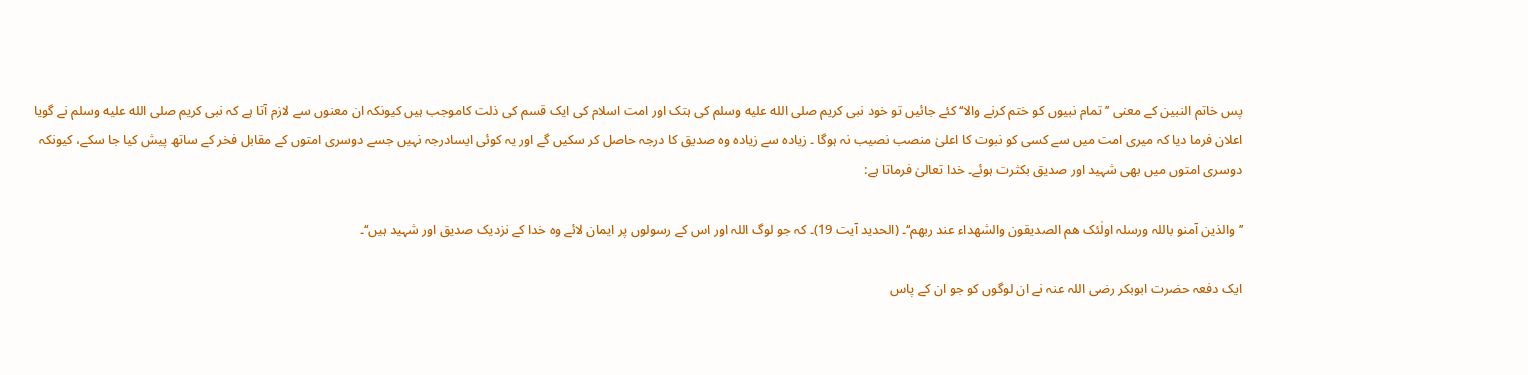پس خاتم النبین کے معنی ’’ تمام نبیوں کو ختم کرنے والا‘‘ کئے جائیں تو خود نبی کریم صلى الله عليه وسلم کی ہتک اور امت اسلام کی ایک قسم کی ذلت کاموجب ہیں کیونکہ ان معنوں سے لازم آتا ہے کہ نبی کریم صلى الله عليه وسلم نے گویا اعلان فرما دیا کہ میری امت میں سے کسی کو نبوت کا اعلیٰ منصب نصیب نہ ہوگا ۔ زیادہ سے زیادہ وہ صدیق کا درجہ حاصل کر سکیں گے اور یہ کوئی ایسادرجہ نہیں جسے دوسری امتوں کے مقابل فخر کے ساتھ پیش کیا جا سکے، کیونکہ دوسری امتوں میں بھی شہید اور صدیق بکثرت ہوئے۔ خدا تعالیٰ فرماتا ہے:

’’ والذین آمنو باللہ ورسلہ اولٰئک ھم الصدیقون والشھداء عند ربھم‘‘۔ (الحدید آیت 19)۔ کہ جو لوگ اللہ اور اس کے رسولوں پر ایمان لائے وہ خدا کے نزدیک صدیق اور شہید ہیں‘‘۔

ایک دفعہ حضرت ابوبکر رضی اللہ عنہ نے ان لوگوں کو جو ان کے پاس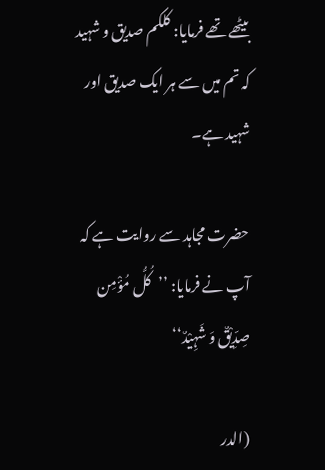بیٹھے تھے فرمایا: کلکم صدیق و شہید کہ تم میں سے ہر ایک صدیق اور شہید ہے۔

حضرت مجاہد سے روایت ہے کہ آپ نے فرمایا: ’’کُلُّ مُؤْمِن صِدِّیْقٌ وَ شَہِیْدٌ‘‘

(الدر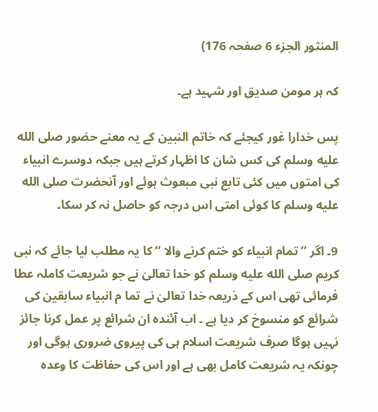المنثور الجزء 6 صفحہ 176)

کہ ہر مومن صدیق اور شہید ہے۔

پس خدارا غور کیجئے کہ خاتم النبین کے یہ معنے حضور صلى الله عليه وسلم کی کس شان کا اظہار کرتے ہیں جبکہ دوسرے انبیاء کی امتوں میں کئی تابع نبی مبعوث ہوئے اور آنحضرت صلى الله عليه وسلم کا کوئی امتی اس درجہ کو حاصل نہ کر سکا۔

9۔ اگر ’’تمام انبیاء کو ختم کرنے والا ‘‘ کا یہ مطلب لیا جائے کہ نبی کریم صلى الله عليه وسلم کو خدا تعالیٰ نے جو شریعت کاملہ عطا فرمائی تھی اس کے ذریعہ خدا تعالیٰ نے تما م انبیاء سابقین کی شرائع کو منسوخ کر دیا ہے ۔ اب آئندہ ان شرائع پر عمل کرنا جائز نہیں ہوگا صرف شریعت اسلام ہی کی پیروی ضروری ہوگی اور چونکہ یہ شریعت کامل بھی ہے اور اس کی حفاظت کا وعدہ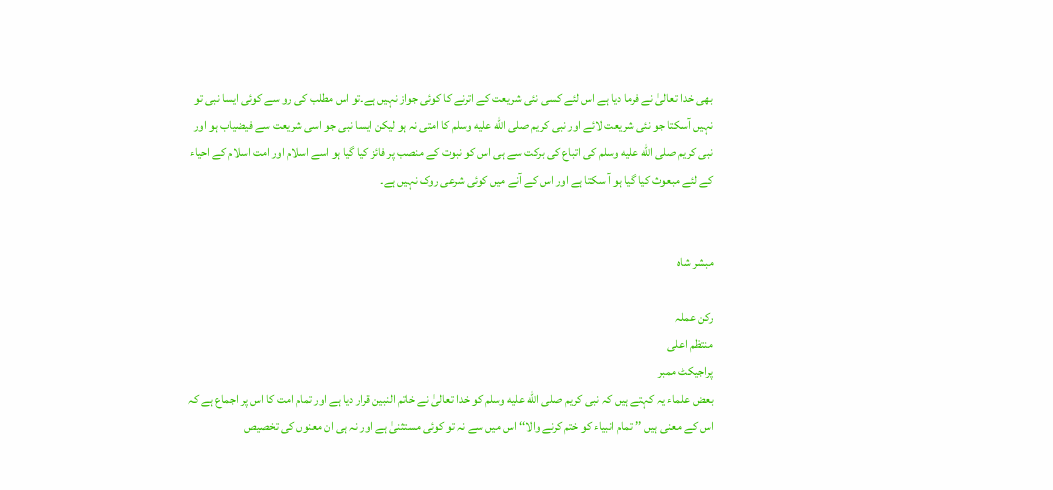بھی خدا تعالیٰ نے فرما دیا ہے اس لئے کسی نئی شریعت کے اترنے کا کوئی جواز نہیں ہے۔تو اس مطلب کی رو سے کوئی ایسا نبی تو نہیں آسکتا جو نئی شریعت لائے اور نبی کریم صلى الله عليه وسلم کا امتی نہ ہو لیکن ایسا نبی جو اسی شریعت سے فیضیاب ہو اور نبی کریم صلى الله عليه وسلم کی اتباع کی برکت سے ہی اس کو نبوت کے منصب پر فائز کیا گیا ہو اسے اسلام اور امت اسلام کے احیاء کے لئے مبعوث کیا گیا ہو آ سکتا ہے اور اس کے آنے میں کوئی شرعی روک نہیں ہے۔


مبشر شاہ

رکن عملہ
منتظم اعلی
پراجیکٹ ممبر
بعض علماء یہ کہتے ہیں کہ نبی کریم صلى الله عليه وسلم کو خدا تعالیٰ نے خاتم النبین قرار دیا ہے اور تمام امت کا اس پر اجماع ہے کہ اس کے معنی ہیں ’’ تمام انبیاء کو ختم کرنے والا‘‘ اس میں سے نہ تو کوئی مستثنیٰ ہے اور نہ ہی ان معنوں کی تخصیص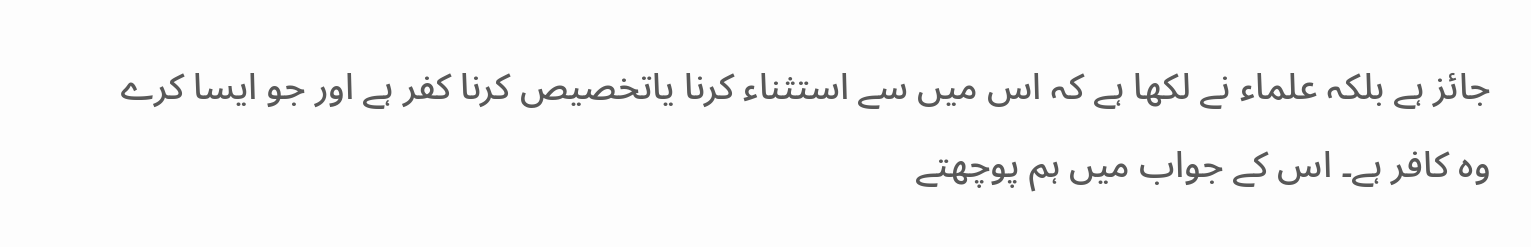جائز ہے بلکہ علماء نے لکھا ہے کہ اس میں سے استثناء کرنا یاتخصیص کرنا کفر ہے اور جو ایسا کرے وہ کافر ہے۔ اس کے جواب میں ہم پوچھتے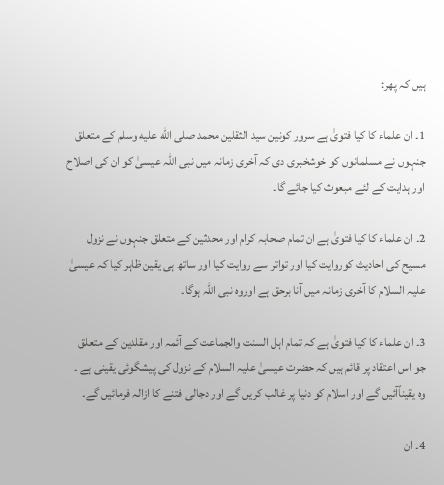ہیں کہ پھر:

1۔ ان علماء کا کیا فتویٰ ہے سرور کونین سید الثقلین محمد صلى الله عليه وسلم کے متعلق جنہوں نے مسلمانوں کو خوشخبری دی کہ آخری زمانہ میں نبی اللہ عیسیٰ کو ان کی اصلاح اور ہدایت کے لئے مبعوث کیا جائے گا۔

2۔ ان علماء کا کیا فتویٰ ہے ان تمام صحابہ کرام اور محدثین کے متعلق جنہوں نے نزول مسیح کی احادیث کوروایت کیا اور تواتر سے روایت کیا اور ساتھ ہی یقین ظاہر کیا کہ عیسیٰ علیہ السلام کا آخری زمانہ میں آنا برحق ہے اوروہ نبی اللہ ہوگا۔

3۔ ان علماء کا کیا فتویٰ ہے کہ تمام اہل السنت والجماعت کے آئمہ اور مقلدین کے متعلق جو اس اعتقاد پر قائم ہیں کہ حضرت عیسیٰ علیہ السلام کے نزول کی پیشگوئی یقینی ہے ۔ وہ یقیناًآئیں گے اور اسلام کو دنیا پر غالب کریں گے اور دجالی فتنے کا ازالہ فرمائیں گے۔

4۔ ان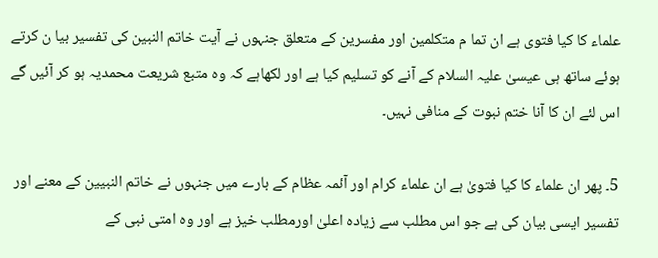علماء کا کیا فتوی ہے ان تما م متکلمین اور مفسرین کے متعلق جنہوں نے آیت خاتم النبین کی تفسیر بیا ن کرتے ہوئے ساتھ ہی عیسیٰ علیہ السلام کے آنے کو تسلیم کیا ہے اور لکھاہے کہ وہ متبع شریعت محمدیہ ہو کر آئیں گے اس لئے ان کا آنا ختم نبوت کے منافی نہیں۔

5۔ پھر ان علماء کا کیا فتویٰ ہے ان علماء کرام اور آئمہ عظام کے بارے میں جنہوں نے خاتم النبیین کے معنے اور تفسیر ایسی بیان کی ہے جو اس مطلب سے زیادہ اعلیٰ اورمطلب خیز ہے اور وہ امتی نبی کے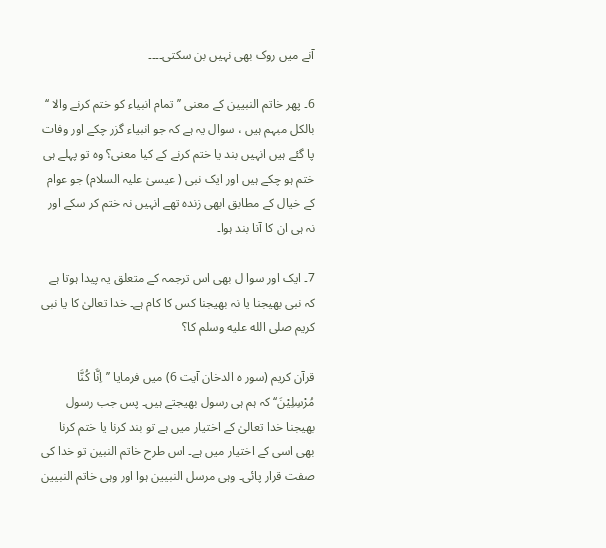آنے میں روک بھی نہیں بن سکتی۔۔۔۔

6۔ پھر خاتم النبیین کے معنی ’’ تمام انبیاء کو ختم کرنے والا ‘‘ بالکل مبہم ہیں ، سوال یہ ہے کہ جو انبیاء گزر چکے اور وفات پا گئے ہیں انہیں بند یا ختم کرنے کے کیا معنی؟ وہ تو پہلے ہی ختم ہو چکے ہیں اور ایک نبی ( عیسیٰ علیہ السلام) جو عوام کے خیال کے مطابق ابھی زندہ تھے انہیں نہ ختم کر سکے اور نہ ہی ان کا آنا بند ہوا۔

7۔ ایک اور سوا ل بھی اس ترجمہ کے متعلق یہ پیدا ہوتا ہے کہ نبی بھیجنا یا نہ بھیجنا کس کا کام ہے۔ خدا تعالیٰ کا یا نبی کریم صلى الله عليه وسلم کا؟

قرآن کریم (سور ہ الدخان آیت 6) میں فرمایا ’’اِنَّا کُنَّا مُرْسِلِیْنَ‘‘ کہ ہم ہی رسول بھیجتے ہیں۔ پس جب رسول بھیجنا خدا تعالیٰ کے اختیار میں ہے تو بند کرنا یا ختم کرنا بھی اسی کے اختیار میں ہے۔ اس طرح خاتم النبین تو خدا کی صفت قرار پائی۔ وہی مرسل النبیین ہوا اور وہی خاتم النبیین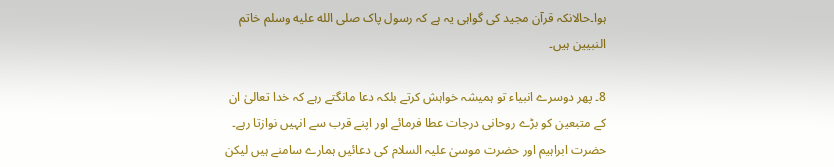ہوا۔حالانکہ قرآن مجید کی گواہی یہ ہے کہ رسول پاک صلى الله عليه وسلم خاتم النبیین ہیں۔

8۔ پھر دوسرے انبیاء تو ہمیشہ خواہش کرتے بلکہ دعا مانگتے رہے کہ خدا تعالیٰ ان کے متبعین کو بڑے روحانی درجات عطا فرمائے اور اپنے قرب سے انہیں نوازتا رہے۔ حضرت ابراہیم اور حضرت موسیٰ علیہ السلام کی دعائیں ہمارے سامنے ہیں لیکن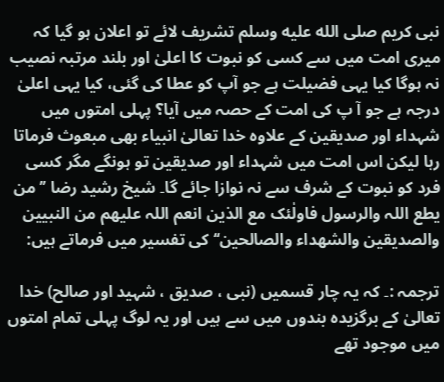نبی کریم صلى الله عليه وسلم تشریف لائے تو اعلان ہو گیا کہ میری امت میں سے کسی کو نبوت کا اعلیٰ اور بلند مرتبہ نصیب نہ ہوگا کیا یہی فضیلت ہے جو آپ کو عطا کی گئی، کیا یہی اعلیٰ درجہ ہے جو آ پ کی امت کے حصہ میں آیا؟ پہلی امتوں میں شہداء اور صدیقین کے علاوہ خدا تعالیٰ انبیاء بھی مبعوث فرماتا رہا لیکن اس امت میں شہداء اور صدیقین تو ہونگے مگر کسی فرد کو نبوت کے شرف سے نہ نوازا جائے گا۔ شیخ رشید رضا ’’ من یطع اللہ والرسول فاولٰئک مع الذین انعم اللہ علیھم من النبیین والصدیقین والشھداء والصالحین‘‘ کی تفسیر میں فرماتے ہیں:

ترجمہ :۔ کہ یہ چار قسمیں (نبی ، صدیق ، شہید اور صالح) خدا تعالیٰ کے برگزیدہ بندوں میں سے ہیں اور یہ لوگ پہلی تمام امتوں میں موجود تھے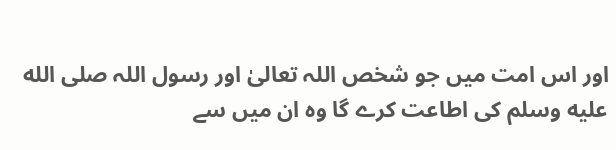اور اس امت میں جو شخص اللہ تعالیٰ اور رسول اللہ صلى الله عليه وسلم کی اطاعت کرے گا وہ ان میں سے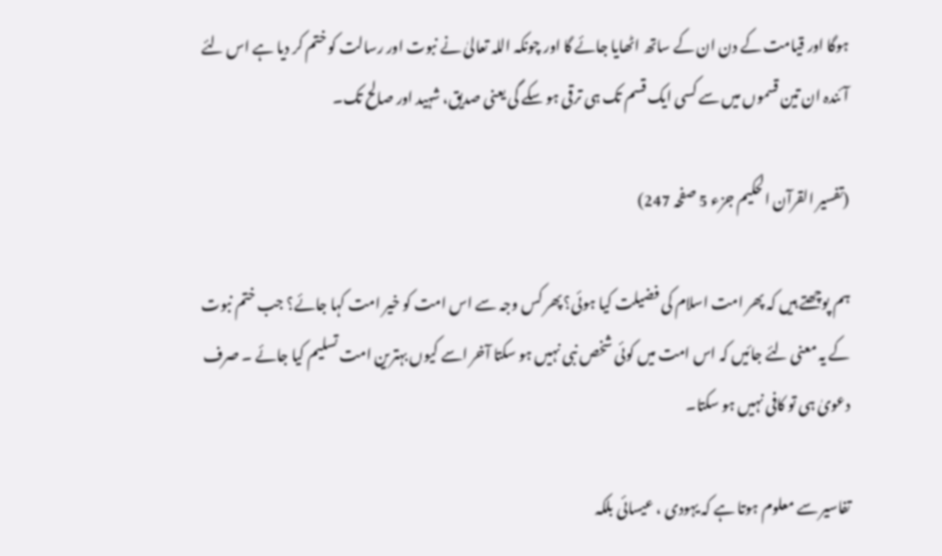ہوگا اور قیامت کے دن ان کے ساتھ اٹھایا جائے گا اور چونکہ اللہ تعالیٰ نے نبوت اور رسالت کو ختم کر دیا ہے اس لئے آئندہ ان تین قسموں میں سے کسی ایک قسم تک ہی ترقی ہو سکے گی یعنی صدیق، شہید اور صالح تک۔

(تفسیر القرآن الحکیم جزء 5 صفحہ 247)

ہم پوچھتے ہیں کہ پھر امت اسلام کی فضیلت کیا ہوئی؟ پھر کس وجہ سے اس امت کو خیر امت کہا جائے؟ جب ختم نبوت کے یہ معنی لئے جائیں کہ اس امت میں کوئی شخص نبی نہیں ہو سکتا آخر اسے کیوں بہترین امت تسلیم کیا جائے ۔ صرف دعویٰ ہی تو کافی نہیں ہو سکتا۔

تفاسیر سے معلوم ہوتا ہے کہ یہودی ، عیسائی بلکہ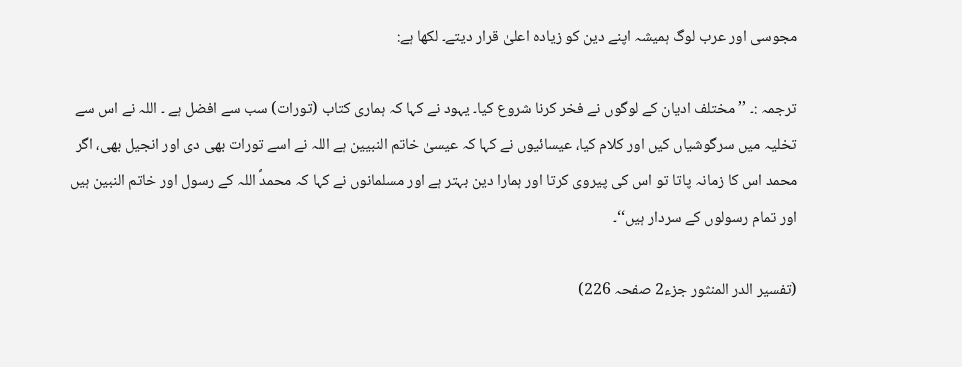مجوسی اور عرب لوگ ہمیشہ اپنے دین کو زیادہ اعلیٰ قرار دیتے۔ لکھا ہے:

ترجمہ :۔ ’’ مختلف ادیان کے لوگوں نے فخر کرنا شروع کیا۔ یہود نے کہا کہ ہماری کتاب (تورات) سب سے افضل ہے ۔ اللہ نے اس سے تخلیہ میں سرگوشیاں کیں اور کلام کیا، عیسائیوں نے کہا کہ عیسیٰ خاتم النبیین ہے اللہ نے اسے تورات بھی دی اور انجیل بھی، اگر محمد اس کا زمانہ پاتا تو اس کی پیروی کرتا اور ہمارا دین بہتر ہے اور مسلمانوں نے کہا کہ محمدؐ اللہ کے رسول اور خاتم النبین ہیں اور تمام رسولوں کے سردار ہیں‘‘۔

(تفسیر الدر المنثور جزء2 صفحہ 226)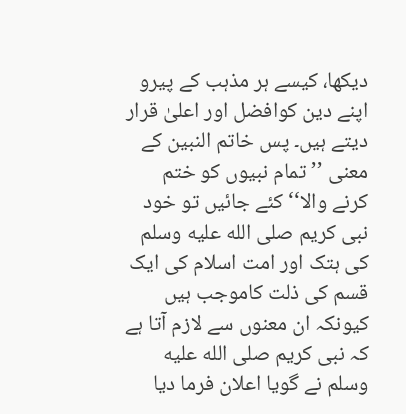دیکھا، کیسے ہر مذہب کے پیرو اپنے دین کوافضل اور اعلیٰ قرار دیتے ہیں۔ پس خاتم النبین کے معنی ’’ تمام نبیوں کو ختم کرنے والا‘‘ کئے جائیں تو خود نبی کریم صلى الله عليه وسلم کی ہتک اور امت اسلام کی ایک قسم کی ذلت کاموجب ہیں کیونکہ ان معنوں سے لازم آتا ہے کہ نبی کریم صلى الله عليه وسلم نے گویا اعلان فرما دیا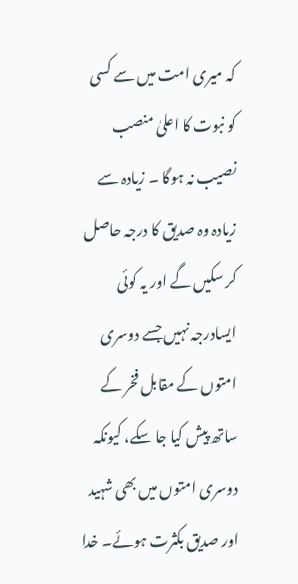کہ میری امت میں سے کسی کو نبوت کا اعلیٰ منصب نصیب نہ ہوگا ۔ زیادہ سے زیادہ وہ صدیق کا درجہ حاصل کر سکیں گے اور یہ کوئی ایسادرجہ نہیں جسے دوسری امتوں کے مقابل فخر کے ساتھ پیش کیا جا سکے، کیونکہ دوسری امتوں میں بھی شہید اور صدیق بکثرت ہوئے۔ خدا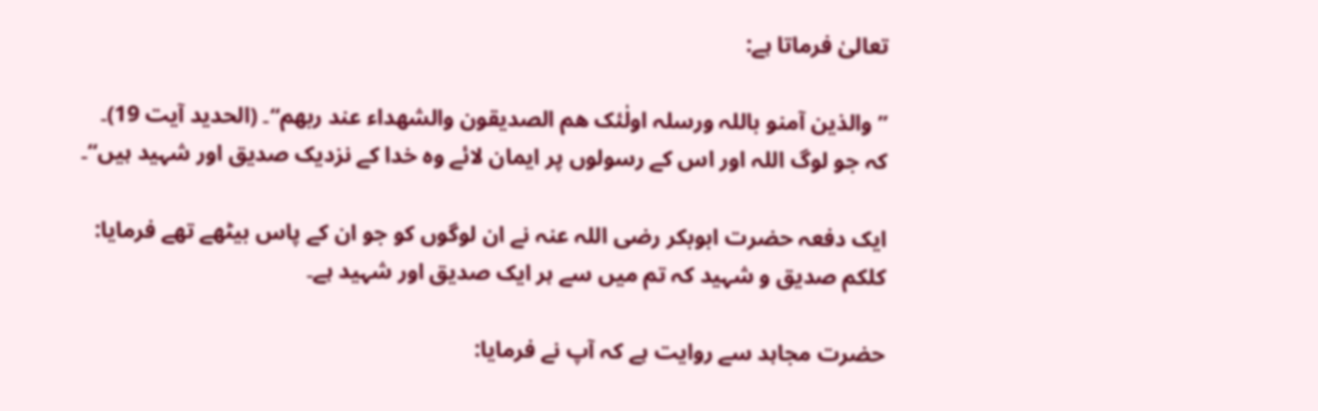تعالیٰ فرماتا ہے:

’’ والذین آمنو باللہ ورسلہ اولٰئک ھم الصدیقون والشھداء عند ربھم‘‘۔ (الحدید آیت 19)۔ کہ جو لوگ اللہ اور اس کے رسولوں پر ایمان لائے وہ خدا کے نزدیک صدیق اور شہید ہیں‘‘۔

ایک دفعہ حضرت ابوبکر رضی اللہ عنہ نے ان لوگوں کو جو ان کے پاس بیٹھے تھے فرمایا: کلکم صدیق و شہید کہ تم میں سے ہر ایک صدیق اور شہید ہے۔

حضرت مجاہد سے روایت ہے کہ آپ نے فرمایا: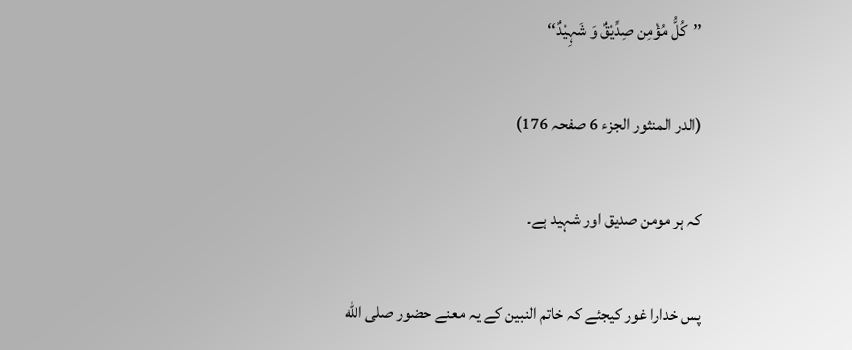’’کُلُّ مُؤْمِن صِدِّیْقٌ وَ شَہِیْدٌ‘‘

(الدر المنثور الجزء 6 صفحہ 176)

کہ ہر مومن صدیق اور شہید ہے۔

پس خدارا غور کیجئے کہ خاتم النبین کے یہ معنے حضور صلى الله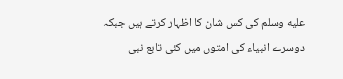عليه وسلم کی کس شان کا اظہار کرتے ہیں جبکہ دوسرے انبیاء کی امتوں میں کئی تابع نبی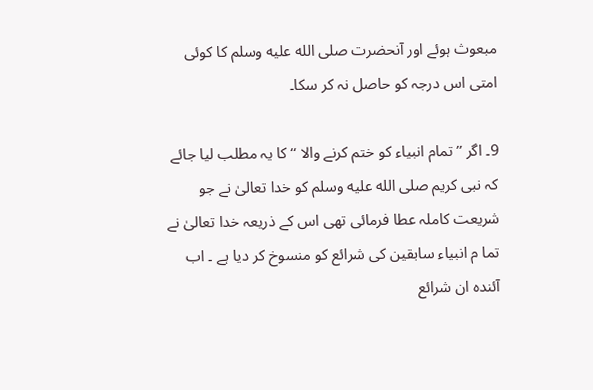مبعوث ہوئے اور آنحضرت صلى الله عليه وسلم کا کوئی امتی اس درجہ کو حاصل نہ کر سکا۔

9۔ اگر ’’تمام انبیاء کو ختم کرنے والا ‘‘ کا یہ مطلب لیا جائے کہ نبی کریم صلى الله عليه وسلم کو خدا تعالیٰ نے جو شریعت کاملہ عطا فرمائی تھی اس کے ذریعہ خدا تعالیٰ نے تما م انبیاء سابقین کی شرائع کو منسوخ کر دیا ہے ۔ اب آئندہ ان شرائع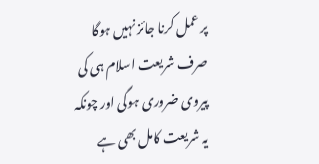پر عمل کرنا جائز نہیں ہوگا صرف شریعت اسلام ہی کی پیروی ضروری ہوگی اور چونکہ یہ شریعت کامل بھی ہے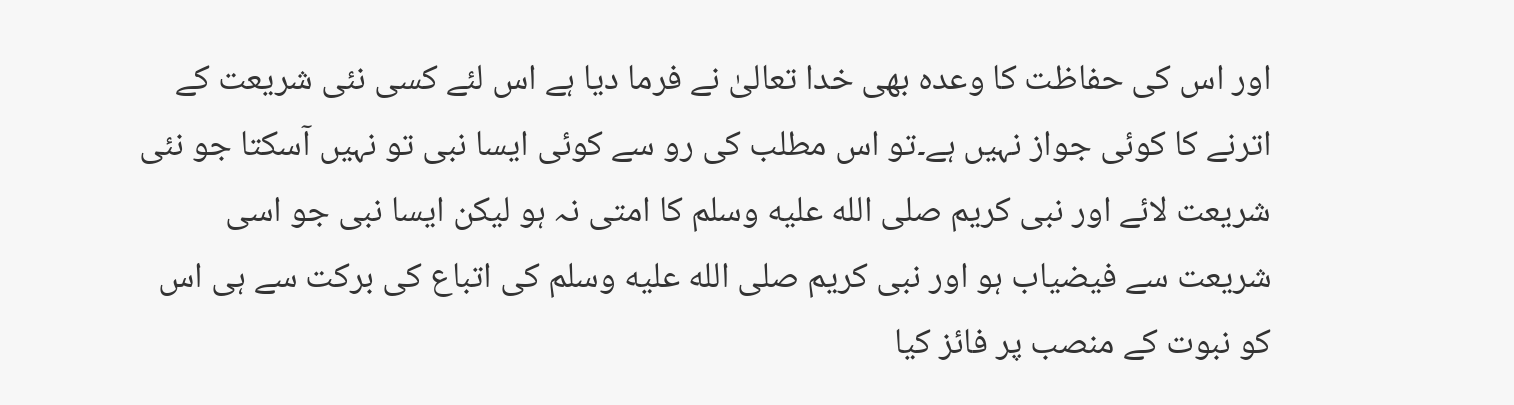اور اس کی حفاظت کا وعدہ بھی خدا تعالیٰ نے فرما دیا ہے اس لئے کسی نئی شریعت کے اترنے کا کوئی جواز نہیں ہے۔تو اس مطلب کی رو سے کوئی ایسا نبی تو نہیں آسکتا جو نئی شریعت لائے اور نبی کریم صلى الله عليه وسلم کا امتی نہ ہو لیکن ایسا نبی جو اسی شریعت سے فیضیاب ہو اور نبی کریم صلى الله عليه وسلم کی اتباع کی برکت سے ہی اس کو نبوت کے منصب پر فائز کیا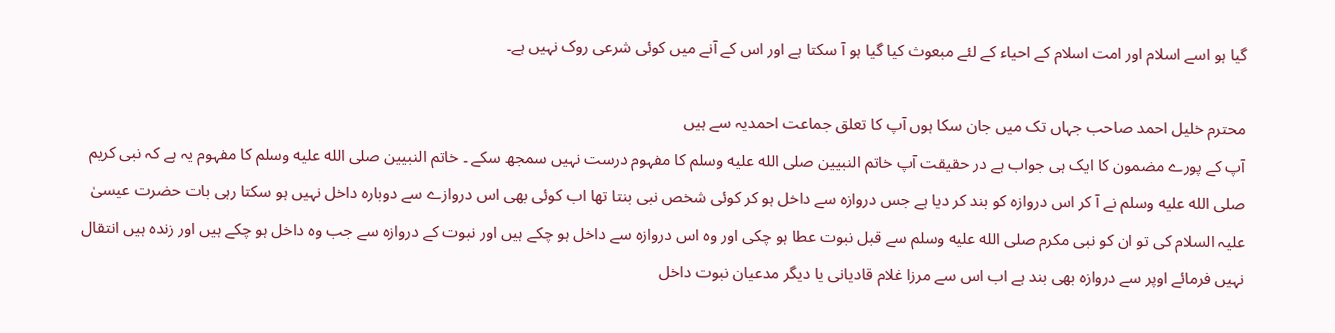گیا ہو اسے اسلام اور امت اسلام کے احیاء کے لئے مبعوث کیا گیا ہو آ سکتا ہے اور اس کے آنے میں کوئی شرعی روک نہیں ہے۔

محترم خلیل احمد صاحب جہاں تک میں جان سکا ہوں آپ کا تعلق جماعت احمدیہ سے ہیں
آپ کے پورے مضمون کا ایک ہی جواب ہے در حقیقت آپ خاتم النبیین صلى الله عليه وسلم کا مفہوم درست نہیں سمجھ سکے ۔ خاتم النبیین صلى الله عليه وسلم کا مفہوم یہ ہے کہ نبی کریم صلى الله عليه وسلم نے آ کر اس دروازہ کو بند کر دیا ہے جس دروازہ سے داخل ہو کر کوئی شخص نبی بنتا تھا اب کوئی بھی اس دروازے سے دوبارہ داخل نہیں ہو سکتا رہی بات حضرت عیسیٰ علیہ السلام کی تو ان کو نبی مکرم صلى الله عليه وسلم سے قبل نبوت عطا ہو چکی اور وہ اس دروازہ سے داخل ہو چکے ہیں اور نبوت کے دروازہ سے جب وہ داخل ہو چکے ہیں اور زندہ ہیں انتقال نہیں فرمائے اوپر سے دروازہ بھی بند ہے اب اس سے مرزا غلام قادیانی یا دیگر مدعیان نبوت داخل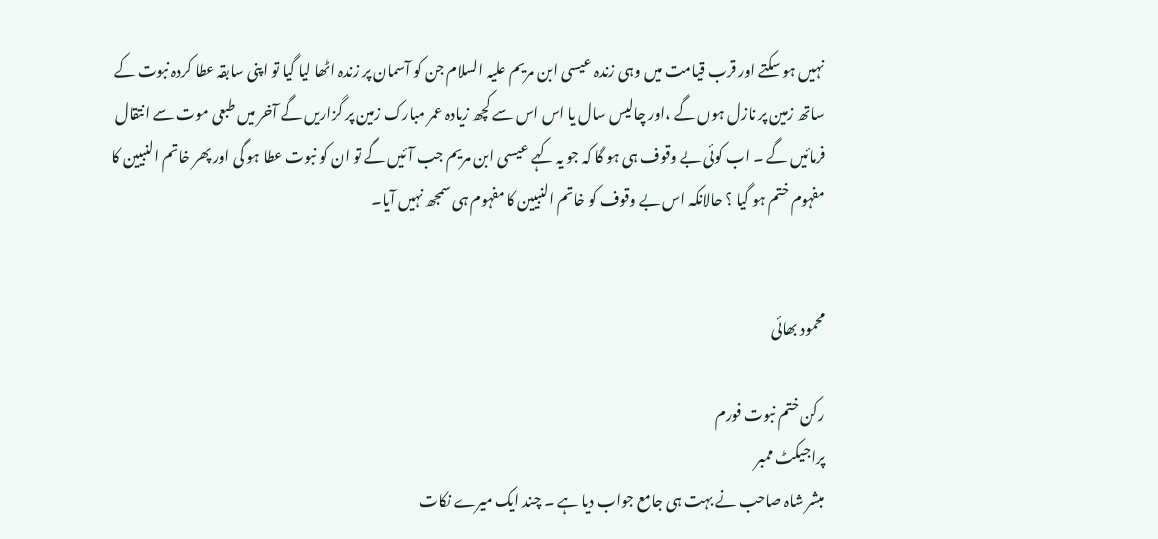نہیں ہو سکتے اور قرب قیامت میں وہی زندہ عیسی ابن مریم علیہ السلام جن کو آسمان پر زندہ اٹھا لیا گیا تو اپنی سابقہ عطا کردہ نبوت کے ساتھ زمین پر نازل ہوں گے ،اور چالیس سال یا اس اس سے کچھ زیادہ عمر مبارک زمین پر گزاریں گے آخر میں طبعی موت سے انتقال فرمائیں گے ۔ اب کوئی بے وقوف ہی ہو گا کہ جو یہ کہے عیسی ابن مریم جب آئیں گے تو ان کو نبوت عطا ہو گی اور پھر خاتم النبیین کا مفہوم ختم ہو گیا ؟ حالانکہ اس بے وقوف کو خاتم النبیین کا مفہوم ہی سمجھ نہیں آیا۔


محمود بھائی

رکن ختم نبوت فورم
پراجیکٹ ممبر
مبشر شاہ صاحب نے بہت ہی جامع جواب دیا ہے ۔ چند ایک میرے نکات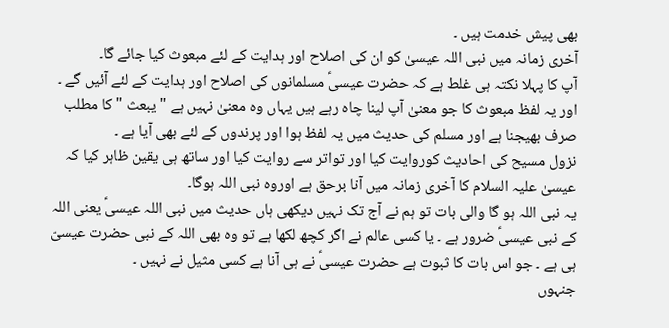بھی پیش خدمت ہیں ۔
آخری زمانہ میں نبی اللہ عیسیٰ کو ان کی اصلاح اور ہدایت کے لئے مبعوث کیا جائے گا۔
آپ کا پہلا نکتہ ہی غلط ہے کہ حضرت عیسیؑ مسلمانوں کی اصلاح اور ہدایت کے لئے آئیں گے ۔
اور یہ لفظ مبعوث کا جو معنیٰ آپ لینا چاہ رہے ہیں یہاں وہ معنیٰ نہیں ہے " یبعث " کا مطلب صرف بھیجنا ہے اور مسلم کی حدیث میں یہ لفظ ہوا اور پرندوں کے لئے بھی آیا ہے ۔
نزول مسیح کی احادیث کوروایت کیا اور تواتر سے روایت کیا اور ساتھ ہی یقین ظاہر کیا کہ عیسیٰ علیہ السلام کا آخری زمانہ میں آنا برحق ہے اوروہ نبی اللہ ہوگا۔
یہ نبی اللہ ہو گا والی بات تو ہم نے آج تک نہیں دیکھی ہاں حدیث میں نبی اللہ عیسیؑ یعنی اللہ کے نبی عیسیؑ ضرور ہے ۔ یا کسی عالم نے اگر کچھ لکھا ہے تو وہ بھی اللہ کے نبی حضرت عیسیّ ہی ہے ۔ جو اس بات کا ثبوت ہے حضرت عیسیؑ نے ہی آنا ہے کسی مثیل نے نہیں ۔
جنہوں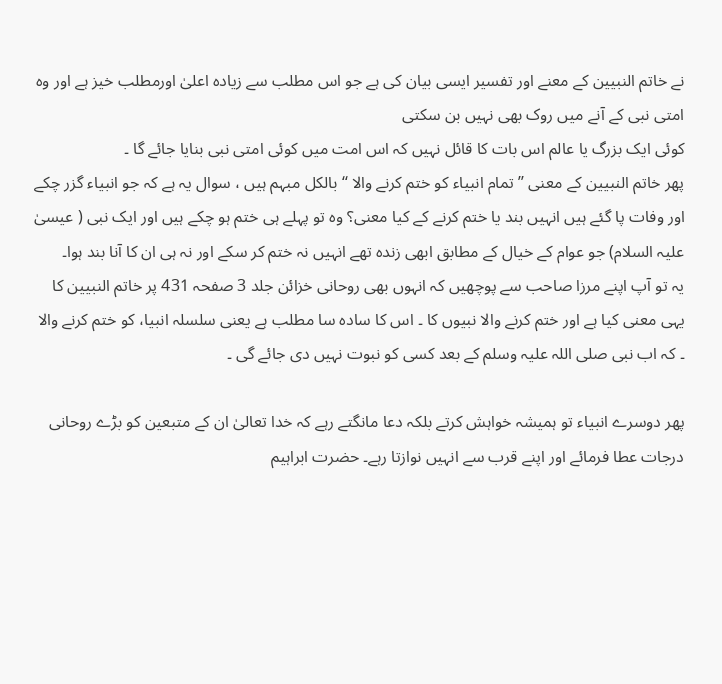نے خاتم النبیین کے معنے اور تفسیر ایسی بیان کی ہے جو اس مطلب سے زیادہ اعلیٰ اورمطلب خیز ہے اور وہ امتی نبی کے آنے میں روک بھی نہیں بن سکتی
کوئی ایک بزرگ یا عالم اس بات کا قائل نہیں کہ اس امت میں کوئی امتی نبی بنایا جائے گا ۔
پھر خاتم النبیین کے معنی ’’ تمام انبیاء کو ختم کرنے والا ‘‘ بالکل مبہم ہیں ، سوال یہ ہے کہ جو انبیاء گزر چکے اور وفات پا گئے ہیں انہیں بند یا ختم کرنے کے کیا معنی؟ وہ تو پہلے ہی ختم ہو چکے ہیں اور ایک نبی ( عیسیٰ علیہ السلام) جو عوام کے خیال کے مطابق ابھی زندہ تھے انہیں نہ ختم کر سکے اور نہ ہی ان کا آنا بند ہوا۔
یہ تو آپ اپنے مرزا صاحب سے پوچھیں کہ انہوں بھی روحانی خزائن جلد 3 صفحہ 431 پر خاتم النبیین کا یہی معنی کیا ہے اور ختم کرنے والا نبیوں کا ۔ اس کا سادہ سا مطلب ہے یعنی سلسلہ انبیا، کو ختم کرنے والا ۔ کہ اب نبی صلی اللہ علیہ وسلم کے بعد کسی کو نبوت نہیں دی جائے گی ۔

پھر دوسرے انبیاء تو ہمیشہ خواہش کرتے بلکہ دعا مانگتے رہے کہ خدا تعالیٰ ان کے متبعین کو بڑے روحانی درجات عطا فرمائے اور اپنے قرب سے انہیں نوازتا رہے۔ حضرت ابراہیم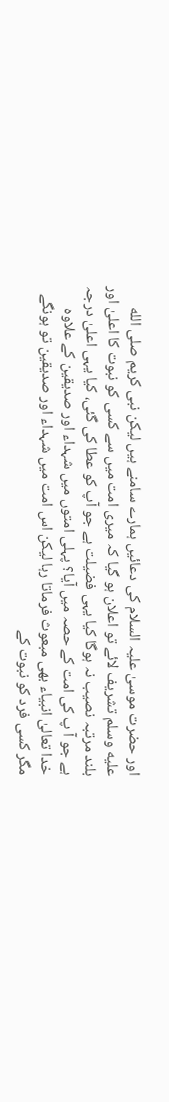اور حضرت موسیٰ علیہ السلام کی دعائیں ہمارے سامنے ہیں لیکن نبی کریم صلى الله عليه وسلم تشریف لائے تو اعلان ہو گیا کہ میری امت میں سے کسی کو نبوت کا اعلیٰ اور بلند مرتبہ نصیب نہ ہوگا کیا یہی فضیلت ہے جو آپ کو عطا کی گئی، کیا یہی اعلیٰ درجہ ہے جو آ پ کی امت کے حصہ میں آیا؟ پہلی امتوں میں شہداء اور صدیقین کے علاوہ خدا تعالیٰ انبیاء بھی مبعوث فرماتا رہا لیکن اس امت میں شہداء اور صدیقین تو ہونگے مگر کسی فرد کو نبوت کے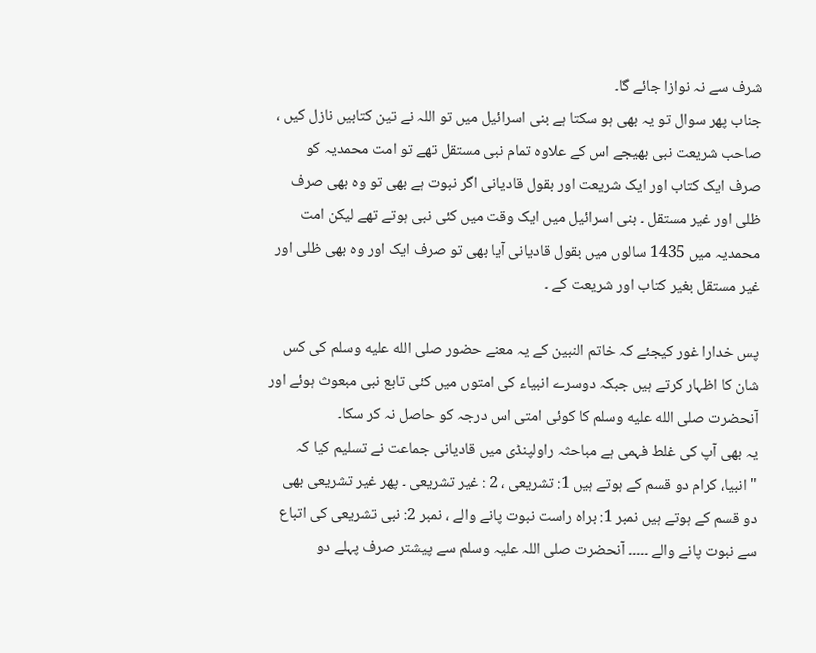شرف سے نہ نوازا جائے گا۔
جناب پھر سوال تو یہ بھی ہو سکتا ہے بنی اسرائیل میں تو اللہ نے تین کتابیں نازل کیں ، صاحب شریعت نبی بھیجے اس کے علاوہ تمام نبی مستقل تھے تو امت محمدیہ کو صرف ایک کتاب اور ایک شریعت اور بقول قادیانی اگر نبوت ہے بھی تو وہ بھی صرف ظلی اور غیر مستقل ۔ بنی اسرائیل میں ایک وقت میں کئی نبی ہوتے تھے لیکن امت محمدیہ میں 1435 سالوں میں بقول قادیانی آیا بھی تو صرف ایک اور وہ بھی ظلی اور غیر مستقل بغیر کتاب اور شریعت کے ۔

پس خدارا غور کیجئے کہ خاتم النبین کے یہ معنے حضور صلى الله عليه وسلم کی کس شان کا اظہار کرتے ہیں جبکہ دوسرے انبیاء کی امتوں میں کئی تابع نبی مبعوث ہوئے اور آنحضرت صلى الله عليه وسلم کا کوئی امتی اس درجہ کو حاصل نہ کر سکا۔
یہ بھی آپ کی غلط فہمی ہے مباحثہ راولپنڈی میں قادیانی جماعت نے تسلیم کیا کہ
" انبیا، کرام دو قسم کے ہوتے ہیں 1: تشریعی ، 2 : غیر تشریعی ۔ پھر غیر تشریعی بھی دو قسم کے ہوتے ہیں نمبر 1: براہ راست نبوت پانے والے ، نمبر 2: نبی تشریعی کی اتباع سے نبوت پانے والے ۔۔۔۔۔ آنحضرت صلی اللہ علیہ وسلم سے پیشتر صرف پہلے دو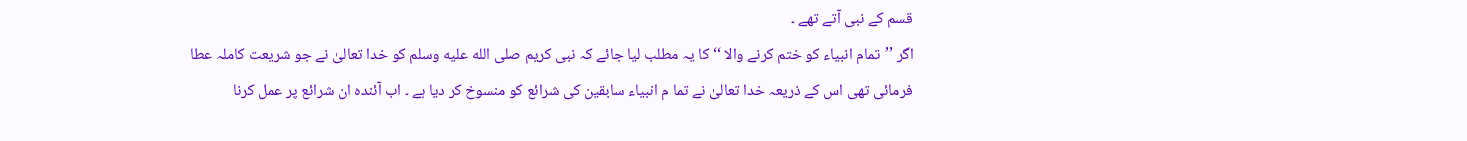قسم کے نبی آتے تھے ۔
اگر ’’تمام انبیاء کو ختم کرنے والا ‘‘ کا یہ مطلب لیا جائے کہ نبی کریم صلى الله عليه وسلم کو خدا تعالیٰ نے جو شریعت کاملہ عطا فرمائی تھی اس کے ذریعہ خدا تعالیٰ نے تما م انبیاء سابقین کی شرائع کو منسوخ کر دیا ہے ۔ اب آئندہ ان شرائع پر عمل کرنا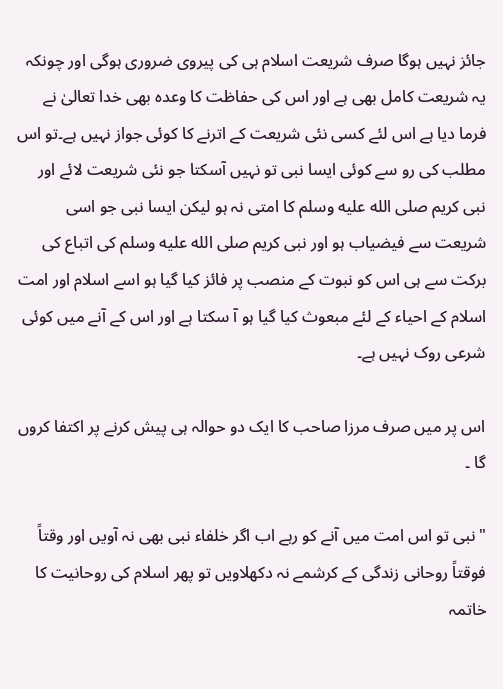جائز نہیں ہوگا صرف شریعت اسلام ہی کی پیروی ضروری ہوگی اور چونکہ یہ شریعت کامل بھی ہے اور اس کی حفاظت کا وعدہ بھی خدا تعالیٰ نے فرما دیا ہے اس لئے کسی نئی شریعت کے اترنے کا کوئی جواز نہیں ہے۔تو اس مطلب کی رو سے کوئی ایسا نبی تو نہیں آسکتا جو نئی شریعت لائے اور نبی کریم صلى الله عليه وسلم کا امتی نہ ہو لیکن ایسا نبی جو اسی شریعت سے فیضیاب ہو اور نبی کریم صلى الله عليه وسلم کی اتباع کی برکت سے ہی اس کو نبوت کے منصب پر فائز کیا گیا ہو اسے اسلام اور امت اسلام کے احیاء کے لئے مبعوث کیا گیا ہو آ سکتا ہے اور اس کے آنے میں کوئی شرعی روک نہیں ہے۔

اس پر میں صرف مرزا صاحب کا ایک دو حوالہ ہی پیش کرنے پر اکتفا کروں گا ۔

"نبی تو اس امت میں آنے کو رہے اب اگر خلفاء نبی بھی نہ آویں اور وقتاً فوقتاً روحانی زندگی کے کرشمے نہ دکھلاویں تو پھر اسلام کی روحانیت کا خاتمہ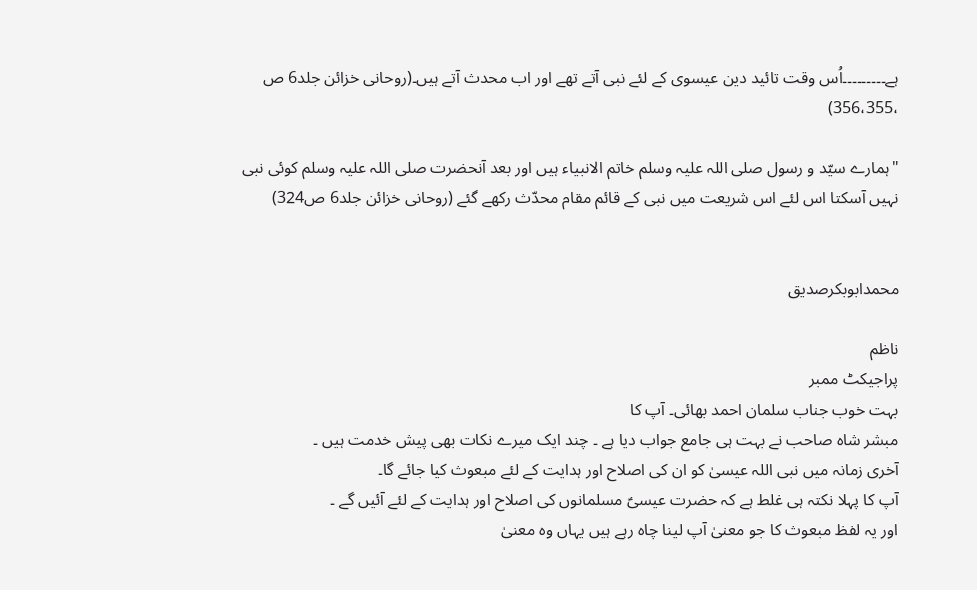ہے۔۔۔۔۔۔۔۔۔اُس وقت تائید دین عیسوی کے لئے نبی آتے تھے اور اب محدث آتے ہیں۔(روحانی خزائن جلد6 ص ،356،355)

"ہمارے سیّد و رسول صلی اللہ علیہ وسلم خاتم الانبیاء ہیں اور بعد آنحضرت صلی اللہ علیہ وسلم کوئی نبی نہیں آسکتا اس لئے اس شریعت میں نبی کے قائم مقام محدّث رکھے گئے (روحانی خزائن جلد6 ص324)


محمدابوبکرصدیق

ناظم
پراجیکٹ ممبر
بہت خوب جناب سلمان احمد بھائی۔ آپ کا
مبشر شاہ صاحب نے بہت ہی جامع جواب دیا ہے ۔ چند ایک میرے نکات بھی پیش خدمت ہیں ۔
آخری زمانہ میں نبی اللہ عیسیٰ کو ان کی اصلاح اور ہدایت کے لئے مبعوث کیا جائے گا۔
آپ کا پہلا نکتہ ہی غلط ہے کہ حضرت عیسیؑ مسلمانوں کی اصلاح اور ہدایت کے لئے آئیں گے ۔
اور یہ لفظ مبعوث کا جو معنیٰ آپ لینا چاہ رہے ہیں یہاں وہ معنیٰ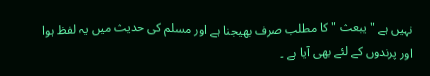نہیں ہے " یبعث " کا مطلب صرف بھیجنا ہے اور مسلم کی حدیث میں یہ لفظ ہوا اور پرندوں کے لئے بھی آیا ہے ۔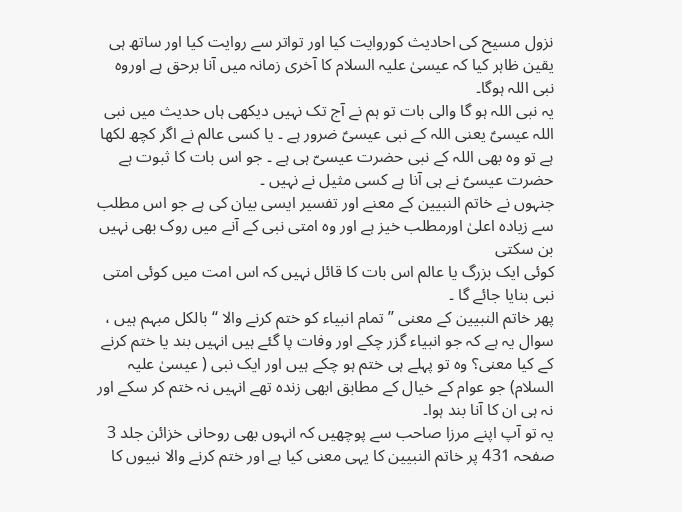نزول مسیح کی احادیث کوروایت کیا اور تواتر سے روایت کیا اور ساتھ ہی یقین ظاہر کیا کہ عیسیٰ علیہ السلام کا آخری زمانہ میں آنا برحق ہے اوروہ نبی اللہ ہوگا۔
یہ نبی اللہ ہو گا والی بات تو ہم نے آج تک نہیں دیکھی ہاں حدیث میں نبی اللہ عیسیؑ یعنی اللہ کے نبی عیسیؑ ضرور ہے ۔ یا کسی عالم نے اگر کچھ لکھا ہے تو وہ بھی اللہ کے نبی حضرت عیسیّ ہی ہے ۔ جو اس بات کا ثبوت ہے حضرت عیسیؑ نے ہی آنا ہے کسی مثیل نے نہیں ۔
جنہوں نے خاتم النبیین کے معنے اور تفسیر ایسی بیان کی ہے جو اس مطلب سے زیادہ اعلیٰ اورمطلب خیز ہے اور وہ امتی نبی کے آنے میں روک بھی نہیں بن سکتی
کوئی ایک بزرگ یا عالم اس بات کا قائل نہیں کہ اس امت میں کوئی امتی نبی بنایا جائے گا ۔
پھر خاتم النبیین کے معنی ’’ تمام انبیاء کو ختم کرنے والا ‘‘ بالکل مبہم ہیں ، سوال یہ ہے کہ جو انبیاء گزر چکے اور وفات پا گئے ہیں انہیں بند یا ختم کرنے کے کیا معنی؟ وہ تو پہلے ہی ختم ہو چکے ہیں اور ایک نبی ( عیسیٰ علیہ السلام) جو عوام کے خیال کے مطابق ابھی زندہ تھے انہیں نہ ختم کر سکے اور نہ ہی ان کا آنا بند ہوا۔
یہ تو آپ اپنے مرزا صاحب سے پوچھیں کہ انہوں بھی روحانی خزائن جلد 3 صفحہ 431 پر خاتم النبیین کا یہی معنی کیا ہے اور ختم کرنے والا نبیوں کا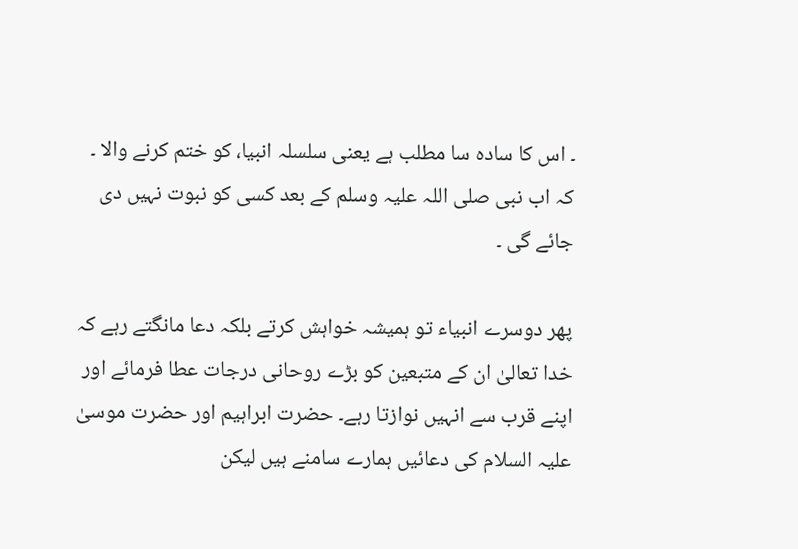۔ اس کا سادہ سا مطلب ہے یعنی سلسلہ انبیا، کو ختم کرنے والا ۔ کہ اب نبی صلی اللہ علیہ وسلم کے بعد کسی کو نبوت نہیں دی جائے گی ۔

پھر دوسرے انبیاء تو ہمیشہ خواہش کرتے بلکہ دعا مانگتے رہے کہ خدا تعالیٰ ان کے متبعین کو بڑے روحانی درجات عطا فرمائے اور اپنے قرب سے انہیں نوازتا رہے۔ حضرت ابراہیم اور حضرت موسیٰ علیہ السلام کی دعائیں ہمارے سامنے ہیں لیکن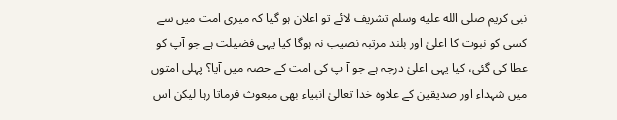نبی کریم صلى الله عليه وسلم تشریف لائے تو اعلان ہو گیا کہ میری امت میں سے کسی کو نبوت کا اعلیٰ اور بلند مرتبہ نصیب نہ ہوگا کیا یہی فضیلت ہے جو آپ کو عطا کی گئی، کیا یہی اعلیٰ درجہ ہے جو آ پ کی امت کے حصہ میں آیا؟ پہلی امتوں میں شہداء اور صدیقین کے علاوہ خدا تعالیٰ انبیاء بھی مبعوث فرماتا رہا لیکن اس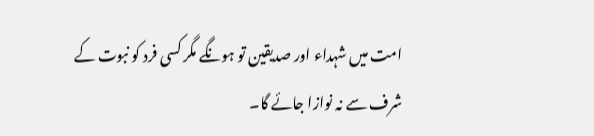امت میں شہداء اور صدیقین تو ہونگے مگر کسی فرد کو نبوت کے شرف سے نہ نوازا جائے گا۔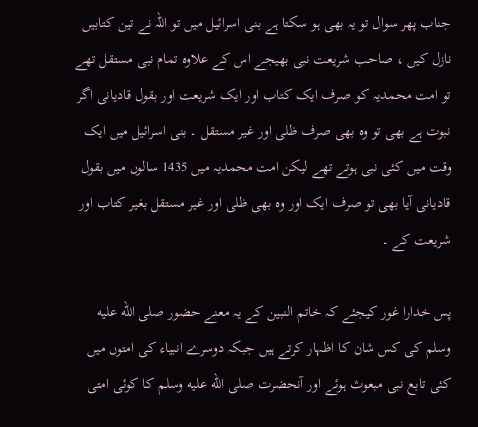جناب پھر سوال تو یہ بھی ہو سکتا ہے بنی اسرائیل میں تو اللہ نے تین کتابیں نازل کیں ، صاحب شریعت نبی بھیجے اس کے علاوہ تمام نبی مستقل تھے تو امت محمدیہ کو صرف ایک کتاب اور ایک شریعت اور بقول قادیانی اگر نبوت ہے بھی تو وہ بھی صرف ظلی اور غیر مستقل ۔ بنی اسرائیل میں ایک وقت میں کئی نبی ہوتے تھے لیکن امت محمدیہ میں 1435 سالوں میں بقول قادیانی آیا بھی تو صرف ایک اور وہ بھی ظلی اور غیر مستقل بغیر کتاب اور شریعت کے ۔

پس خدارا غور کیجئے کہ خاتم النبین کے یہ معنے حضور صلى الله عليه وسلم کی کس شان کا اظہار کرتے ہیں جبکہ دوسرے انبیاء کی امتوں میں کئی تابع نبی مبعوث ہوئے اور آنحضرت صلى الله عليه وسلم کا کوئی امتی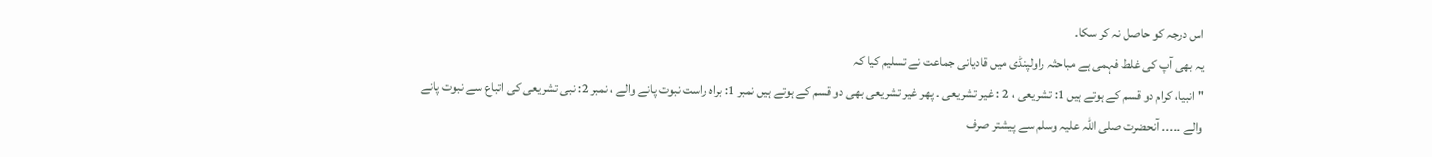اس درجہ کو حاصل نہ کر سکا۔
یہ بھی آپ کی غلط فہمی ہے مباحثہ راولپنڈی میں قادیانی جماعت نے تسلیم کیا کہ
" انبیا، کرام دو قسم کے ہوتے ہیں 1: تشریعی ، 2 : غیر تشریعی ۔ پھر غیر تشریعی بھی دو قسم کے ہوتے ہیں نمبر 1: براہ راست نبوت پانے والے ، نمبر 2: نبی تشریعی کی اتباع سے نبوت پانے والے ۔۔۔۔۔ آنحضرت صلی اللہ علیہ وسلم سے پیشتر صرف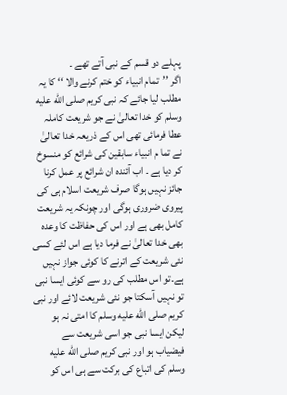پہلے دو قسم کے نبی آتے تھے ۔
اگر ’’تمام انبیاء کو ختم کرنے والا ‘‘ کا یہ مطلب لیا جائے کہ نبی کریم صلى الله عليه وسلم کو خدا تعالیٰ نے جو شریعت کاملہ عطا فرمائی تھی اس کے ذریعہ خدا تعالیٰ نے تما م انبیاء سابقین کی شرائع کو منسوخ کر دیا ہے ۔ اب آئندہ ان شرائع پر عمل کرنا جائز نہیں ہوگا صرف شریعت اسلام ہی کی پیروی ضروری ہوگی اور چونکہ یہ شریعت کامل بھی ہے اور اس کی حفاظت کا وعدہ بھی خدا تعالیٰ نے فرما دیا ہے اس لئے کسی نئی شریعت کے اترنے کا کوئی جواز نہیں ہے۔تو اس مطلب کی رو سے کوئی ایسا نبی تو نہیں آسکتا جو نئی شریعت لائے اور نبی کریم صلى الله عليه وسلم کا امتی نہ ہو لیکن ایسا نبی جو اسی شریعت سے فیضیاب ہو اور نبی کریم صلى الله عليه وسلم کی اتباع کی برکت سے ہی اس کو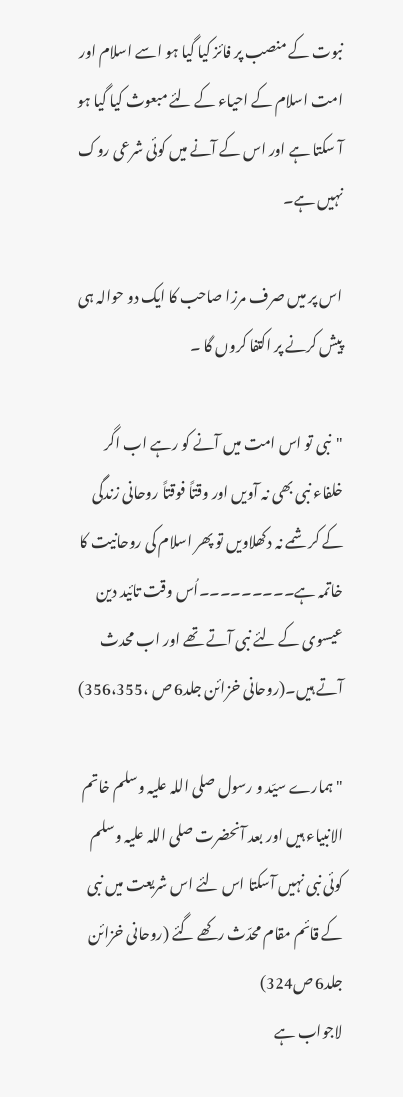نبوت کے منصب پر فائز کیا گیا ہو اسے اسلام اور امت اسلام کے احیاء کے لئے مبعوث کیا گیا ہو آ سکتا ہے اور اس کے آنے میں کوئی شرعی روک نہیں ہے۔

اس پر میں صرف مرزا صاحب کا ایک دو حوالہ ہی پیش کرنے پر اکتفا کروں گا ۔

"نبی تو اس امت میں آنے کو رہے اب اگر خلفاء نبی بھی نہ آویں اور وقتاً فوقتاً روحانی زندگی کے کرشمے نہ دکھلاویں تو پھر اسلام کی روحانیت کا خاتمہ ہے۔۔۔۔۔۔۔۔۔اُس وقت تائید دین عیسوی کے لئے نبی آتے تھے اور اب محدث آتے ہیں۔(روحانی خزائن جلد6 ص ،356،355)

"ہمارے سیّد و رسول صلی اللہ علیہ وسلم خاتم الانبیاء ہیں اور بعد آنحضرت صلی اللہ علیہ وسلم کوئی نبی نہیں آسکتا اس لئے اس شریعت میں نبی کے قائم مقام محدّث رکھے گئے (روحانی خزائن جلد6 ص324)
لاجواب ہے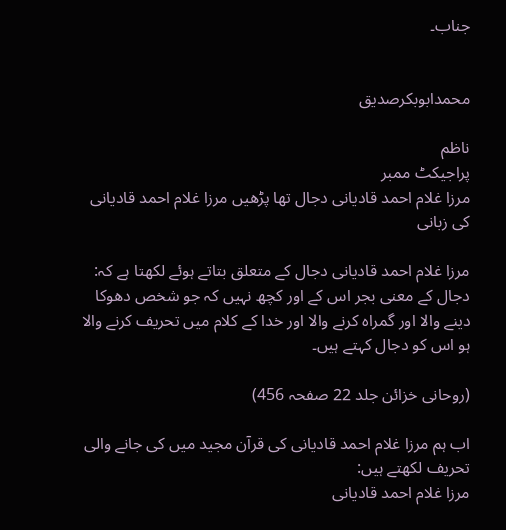جناب۔


محمدابوبکرصدیق

ناظم
پراجیکٹ ممبر
مرزا غلام احمد قادیانی دجال تھا پڑھیں مرزا غلام احمد قادیانی کی زبانی

مرزا غلام احمد قادیانی دجال کے متعلق بتاتے ہوئے لکھتا ہے کہ:
دجال کے معنی بجر اس کے اور کچھ نہیں کہ جو شخص دھوکا دینے والا اور گمراہ کرنے والا اور خدا کے کلام میں تحریف کرنے والا ہو اس کو دجال کہتے ہیں۔

(روحانی خزائن جلد 22 صفحہ 456)

اب ہم مرزا غلام احمد قادیانی کی قرآن مجید میں کی جانے والی تحریف لکھتے ہیں:
مرزا غلام احمد قادیانی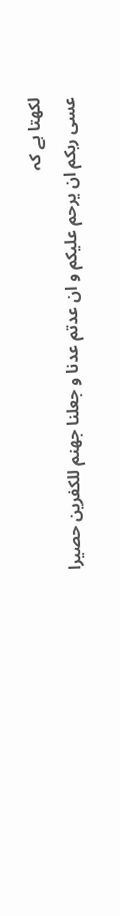لکھتا ہے کہ
عسى ربکم ان يرحم علیکم و ان عدتم عدنا و جعلنا جهنم للکفرين حصيرا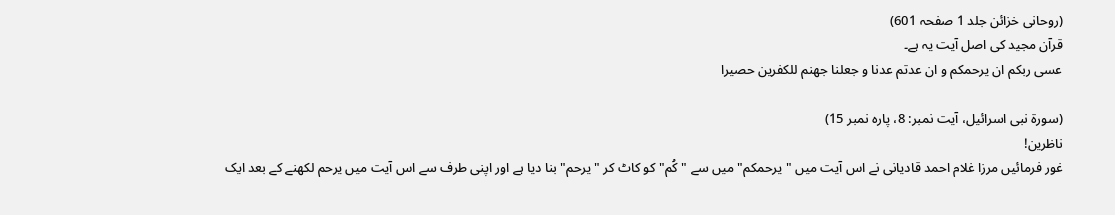(روحانی خزائن جلد 1 صفحہ 601)
قرآن مجید کی اصل آیت یہ ہے۔
عسى ربکم ان يرحمکم و ان عدتم عدنا و جعلنا جهنم للکفرين حصيرا

(سورۃ نبی اسرائیل، آیت نمبر: 8، پارہ نمبر 15)
ناظرین!
غور فرمائیں مرزا غلام احمد قادیانی نے اس آیت میں "یرحمکم" میں سے " کُم" کو کاٹ کر "یرحم" بنا دیا ہے اور اپنی طرف سے اس آیت میں یرحم لکھنے کے بعد ایک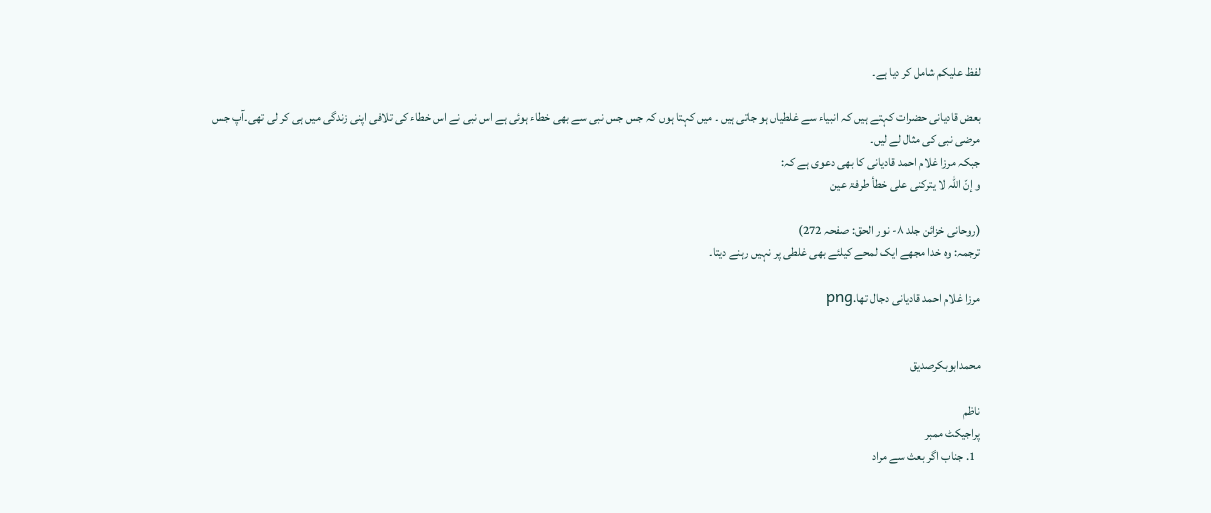لفظ علیکم شامل کر دیا ہے۔

بعض قادیانی حضرات کہتے ہیں کہ انبیاء سے غلطیاں ہو جاتی ہیں ۔ میں کہتا ہوں کہ جس جس نبی سے بھی خطاء ہوئی ہے اس نبی نے اس خطاء کی تلافی اپنی زندگی میں ہی کر لی تھی۔آپ جس مرضی نبی کی مثال لے لیں۔
جبکہ مرزا غلام احمد قادیانی کا بھی دعوی ہے کہ:
و إنّ اللہ لا یترکنی علی خطأ طرفۃ عین

(روحانی خزائن جلد ۸- نور الحق: صفحہ 272)
ترجمہ: وہ خدا مجھے ایک لمحے کیلئے بھی غلطی پر نہیں رہنے دیتا۔

مرزا غلام احمد قادیانی دجال تھا.png


محمدابوبکرصدیق

ناظم
پراجیکٹ ممبر
  1. جناب اگر بعث سے مراد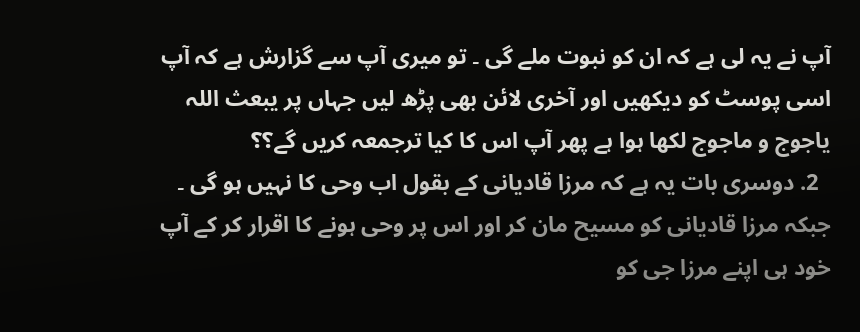آپ نے یہ لی ہے کہ ان کو نبوت ملے گی ۔ تو میری آپ سے گزارش ہے کہ آپ اسی پوسٹ کو دیکھیں اور آخری لائن بھی پڑھ لیں جہاں پر یبعث اللہ یاجوج و ماجوج لکھا ہوا ہے پھر آپ اس کا کیا ترجمعہ کریں گے؟؟
  2. دوسری بات یہ ہے کہ مرزا قادیانی کے بقول اب وحی کا نہیں ہو گی ۔ جبکہ مرزا قادیانی کو مسیح مان کر اور اس پر وحی ہونے کا اقرار کر کے آپ خود ہی اپنے مرزا جی کو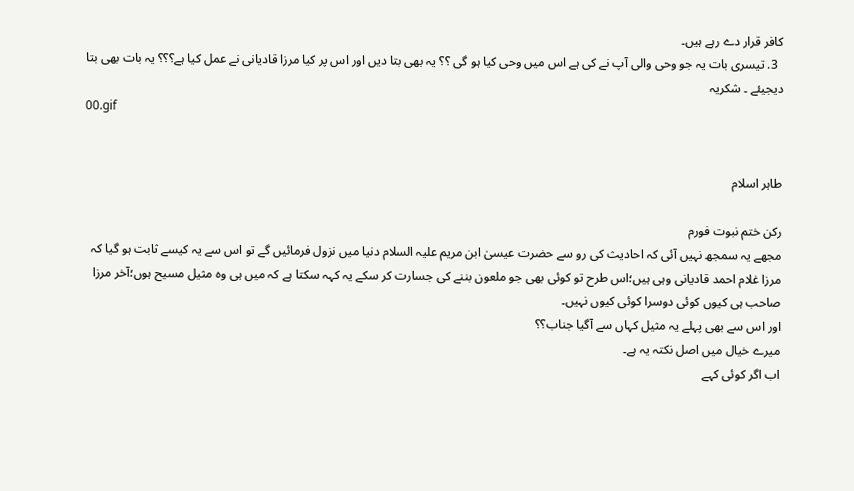کافر قرار دے رہے ہیں۔
  3. تیسری بات یہ جو وحی والی آپ نے کی ہے اس میں وحی کیا ہو گی ؟؟ یہ بھی بتا دیں اور اس پر کیا مرزا قادیانی نے عمل کیا ہے؟؟؟ یہ بات بھی بتا دیجیئے ۔ شکریہ
00.gif


طاہر اسلام

رکن ختم نبوت فورم
مجھے یہ سمجھ نہیں آئی کہ احادیث کی رو سے حضرت عیسیٰ ابن مریم علیہ السلام دنیا میں نزول فرمائیں گے تو اس سے یہ کیسے ثابت ہو گیا کہ مرزا غلام احمد قادیانی وہی ہیں؛اس طرح تو کوئی بھی جو ملعون بننے کی جسارت کر سکے یہ کہہ سکتا ہے کہ میں ہی وہ مثیل مسیح ہوں؛آخر مرزا صاحب ہی کیوں کوئی دوسرا کوئی کیوں نہیں۔
اور اس سے بھی پہلے یہ مثیل کہاں سے آگیا جناب؟؟
میرے خیال میں اصل نکتہ یہ ہے۔
اب اگر کوئی کہے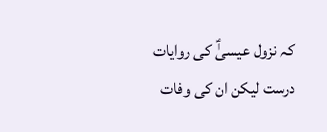کہ نزول عیسیٰؑ کی روایات درست لیکن ان کی وفات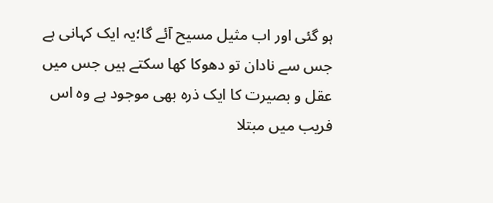ہو گئی اور اب مثیل مسیح آئے گا؛یہ ایک کہانی ہے جس سے نادان تو دھوکا کھا سکتے ہیں جس میں عقل و بصیرت کا ایک ذرہ بھی موجود ہے وہ اس فریب میں مبتلا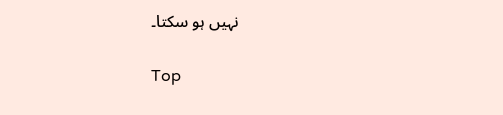نہیں ہو سکتا۔

Top